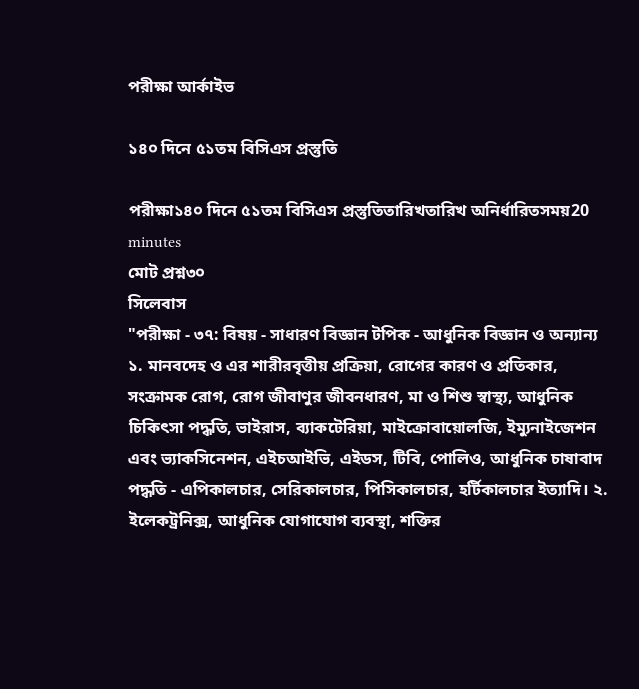পরীক্ষা আর্কাইভ

১৪০ দিনে ৫১তম বিসিএস প্রস্তুতি

পরীক্ষা১৪০ দিনে ৫১তম বিসিএস প্রস্তুতিতারিখতারিখ অনির্ধারিতসময়20 minutes
মোট প্রশ্ন৩০
সিলেবাস
"পরীক্ষা - ৩৭: বিষয় - সাধারণ বিজ্ঞান টপিক - আধুনিক বিজ্ঞান ও অন্যান্য ১. মানবদেহ ও এর শারীরবৃত্তীয় প্রক্রিয়া, রোগের কারণ ও প্রতিকার, সংক্রামক রোগ, রোগ জীবাণুর জীবনধারণ, মা ও শিশু স্বাস্থ্য, আধুনিক চিকিৎসা পদ্ধতি, ভাইরাস, ব্যাকটেরিয়া, মাইক্রোবায়োলজি, ইম্যুনাইজেশন এবং ভ্যাকসিনেশন, এইচআইভি, এইডস, টিবি, পোলিও, আধুনিক চাষাবাদ পদ্ধতি - এপিকালচার, সেরিকালচার, পিসিকালচার, হর্টিকালচার ইত্যাদি। ২. ইলেকট্রনিক্স, আধুনিক যোগাযোগ ব্যবস্থা, শক্তির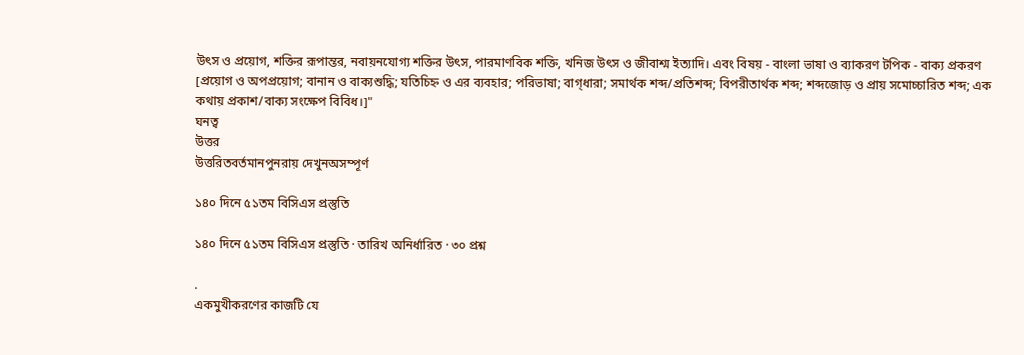উৎস ও প্রয়োগ, শক্তির রূপান্তর, নবায়নযোগ্য শক্তির উৎস, পারমাণবিক শক্তি, খনিজ উৎস ও জীবাশ্ম ইত্যাদি। এবং বিষয় - বাংলা ভাষা ও ব্যাকরণ টপিক - বাক্য প্রকরণ [প্রয়োগ ও অপপ্রয়োগ; বানান ও বাক্যশুদ্ধি; যতিচিহ্ন ও এর ব্যবহার; পরিভাষা; বাগ্‌ধারা; সমার্থক শব্দ/প্রতিশব্দ; বিপরীতার্থক শব্দ; শব্দজোড় ও প্রায় সমোচ্চারিত শব্দ; এক কথায় প্রকাশ/বাক্য সংক্ষেপ বিবিধ।]"
ঘনত্ব
উত্তর
উত্তরিতবর্তমানপুনরায় দেখুনঅসম্পূর্ণ

১৪০ দিনে ৫১তম বিসিএস প্রস্তুতি

১৪০ দিনে ৫১তম বিসিএস প্রস্তুতি · তারিখ অনির্ধারিত · ৩০ প্রশ্ন

.
একমুখীকরণের কাজটি যে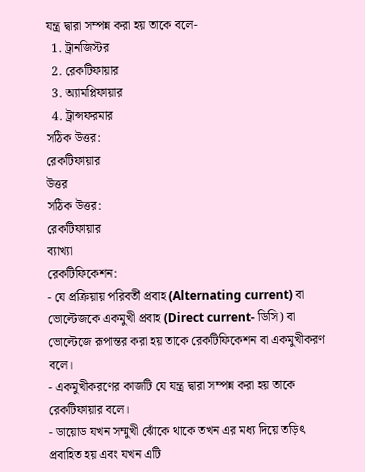যন্ত্র দ্বারা সম্পন্ন করা হয় তাকে বলে-
  1. ট্রানজিস্টর
  2. রেকটিফায়ার
  3. অ্যামপ্লিফায়ার
  4. ট্রান্সফরমার
সঠিক উত্তর:
রেকটিফায়ার
উত্তর
সঠিক উত্তর:
রেকটিফায়ার
ব্যাখ্যা
রেকটিফিকেশন:
- যে প্রক্রিয়ায় পরিবর্তী প্রবাহ (Alternating current) বা ভোল্টেজকে একমুখী প্রবাহ (Direct current- ডিসি) বা ভোল্টেজে রূপান্তর করা হয় তাকে রেকটিফিকেশন বা একমুখীকরণ বলে।
- একমুখীকরণের কাজটি যে যন্ত্র দ্বারা সম্পন্ন করা হয় তাকে রেকটিফায়ার বলে।
- ডায়োড যখন সম্মুখী ঝোঁকে থাকে তখন এর মধ্য দিয়ে তড়িৎ প্রবাহিত হয় এবং যখন এটি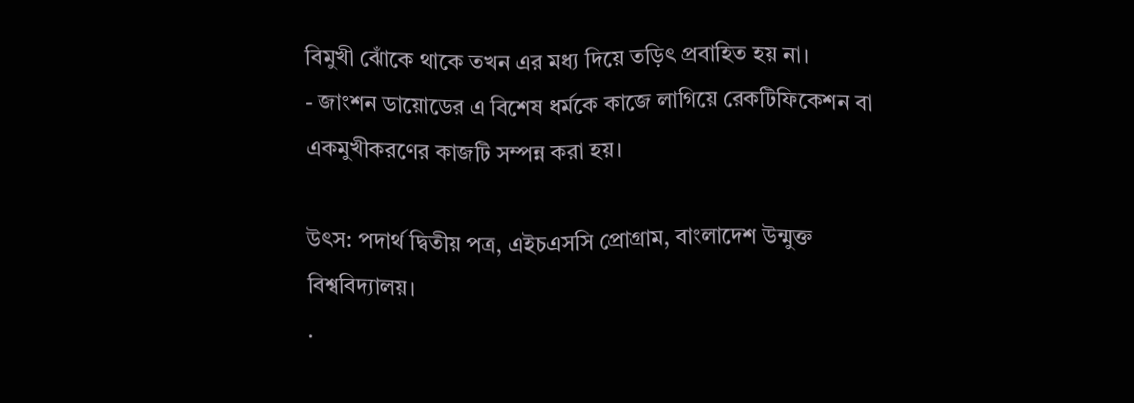বিমুখী ঝোঁকে থাকে তখন এর মধ্য দিয়ে তড়িৎ প্রবাহিত হয় না।
- জাংশন ডায়োডের এ বিশেষ ধর্মকে কাজে লাগিয়ে রেকটিফিকেশন বা একমুখীকরণের কাজটি সম্পন্ন করা হয়।

উৎস: পদার্থ দ্বিতীয় পত্র, এইচএসসি প্রোগ্রাম, বাংলাদেশ উন্মুক্ত বিশ্ববিদ্যালয়।
.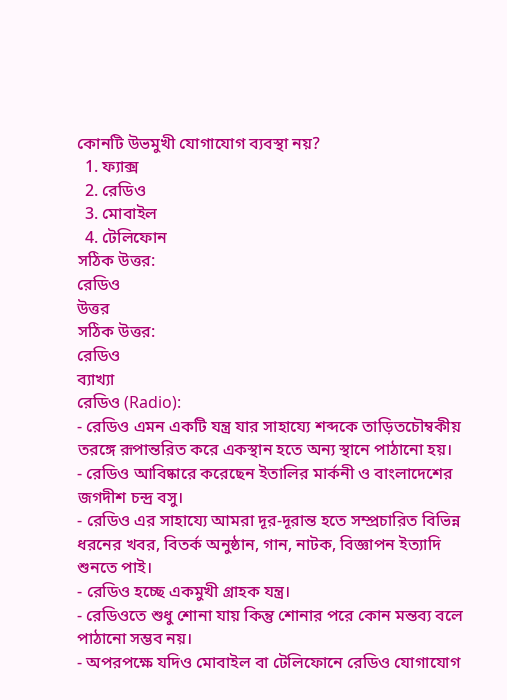কোনটি উভমুখী যোগাযোগ ব্যবস্থা নয়?
  1. ফ্যাক্স
  2. রেডিও
  3. মোবাইল
  4. টেলিফোন
সঠিক উত্তর:
রেডিও
উত্তর
সঠিক উত্তর:
রেডিও
ব্যাখ্যা
রেডিও (Radio):
- রেডিও এমন একটি যন্ত্র যার সাহায্যে শব্দকে তাড়িতচৌম্বকীয় তরঙ্গে রূপান্তরিত করে একস্থান হতে অন্য স্থানে পাঠানো হয়।
- রেডিও আবিষ্কারে করেছেন ইতালির মার্কনী ও বাংলাদেশের জগদীশ চন্দ্ৰ বসু।
- রেডিও এর সাহায্যে আমরা দূর-দূরান্ত হতে সম্প্রচারিত বিভিন্ন ধরনের খবর, বিতর্ক অনুষ্ঠান, গান, নাটক, বিজ্ঞাপন ইত্যাদি শুনতে পাই।
- রেডিও হচ্ছে একমুখী গ্রাহক যন্ত্র।
- রেডিওতে শুধু শোনা যায় কিন্তু শোনার পরে কোন মন্তব্য বলে পাঠানো সম্ভব নয়।
- অপরপক্ষে যদিও মোবাইল বা টেলিফোনে রেডিও যোগাযোগ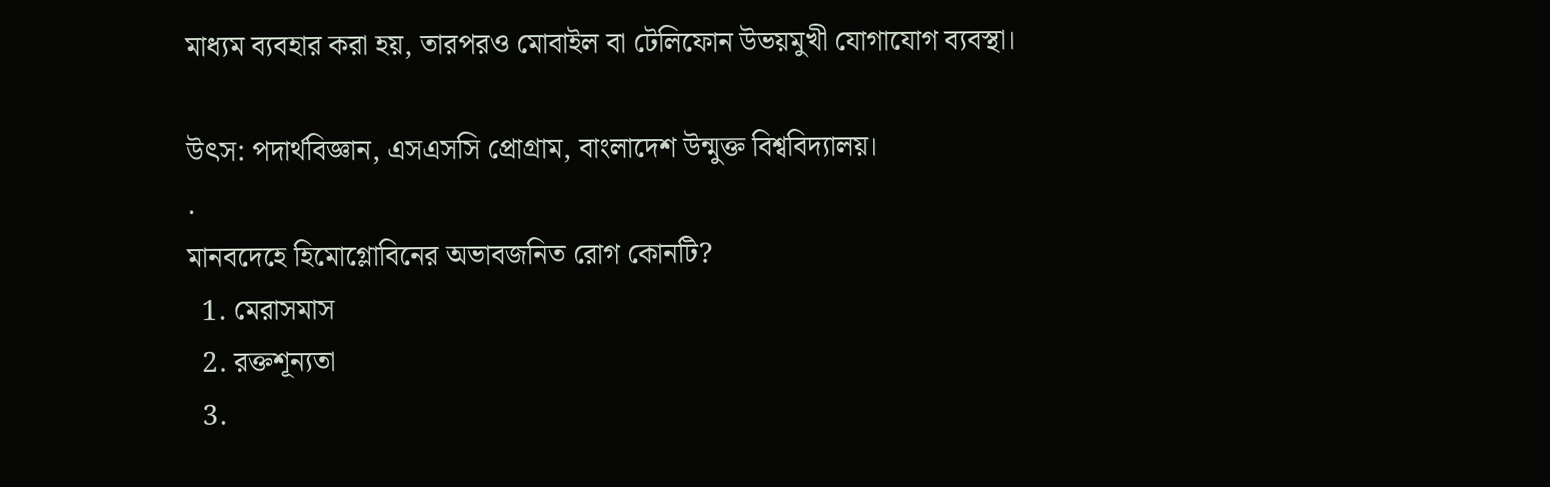মাধ্যম ব্যবহার করা হয়, তারপরও মোবাইল বা টেলিফোন উভয়মুখী যোগাযোগ ব্যবস্থা।

উৎস: পদার্থবিজ্ঞান, এসএসসি প্রোগ্রাম, বাংলাদেশ উন্মুক্ত বিশ্ববিদ্যালয়।
.
মানবদেহে হিমোগ্লোবিনের অভাবজনিত রোগ কোনটি?
  1. মেরাসমাস
  2. রক্তশূন্যতা
  3.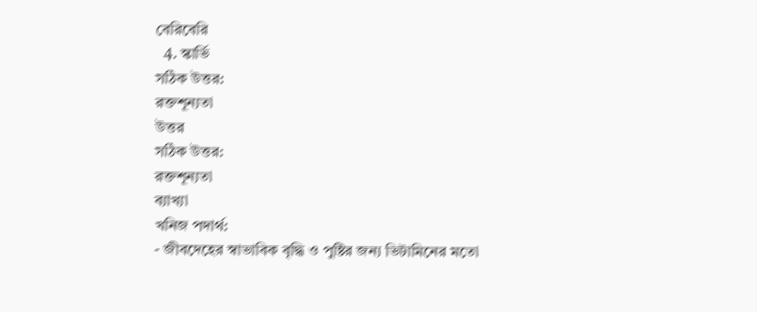বেরিবেরি
  4. স্কার্ভি
সঠিক উত্তর:
রক্তশূন্যতা
উত্তর
সঠিক উত্তর:
রক্তশূন্যতা
ব্যাখ্যা
খনিজ পদার্থ:
- জীবদেহের স্বাভাবিক বৃদ্ধি ও পুষ্টির জন্য ভিটামিনের মতো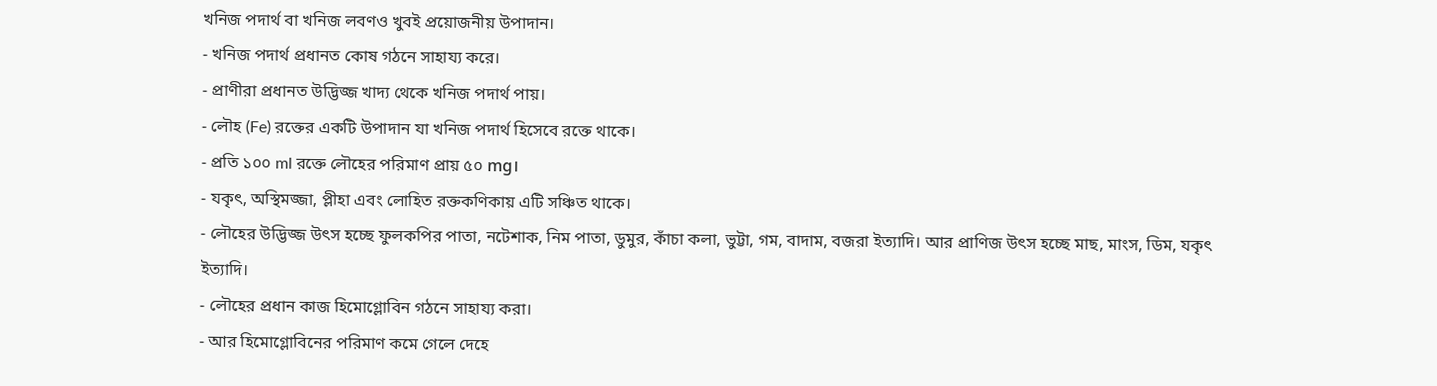খনিজ পদার্থ বা খনিজ লবণও খুবই প্রয়োজনীয় উপাদান।
- খনিজ পদার্থ প্রধানত কোষ গঠনে সাহায্য করে।
- প্রাণীরা প্রধানত উদ্ভিজ্জ খাদ্য থেকে খনিজ পদার্থ পায়।
- লৌহ (Fe) রক্তের একটি উপাদান যা খনিজ পদার্থ হিসেবে রক্তে থাকে।
- প্রতি ১০০ ml রক্তে লৌহের পরিমাণ প্রায় ৫০ mg।
- যকৃৎ, অস্থিমজ্জা, প্লীহা এবং লোহিত রক্তকণিকায় এটি সঞ্চিত থাকে।
- লৌহের উদ্ভিজ্জ উৎস হচ্ছে ফুলকপির পাতা, নটেশাক, নিম পাতা, ডুমুর, কাঁচা কলা, ভুট্টা, গম, বাদাম, বজরা ইত্যাদি। আর প্রাণিজ উৎস হচ্ছে মাছ, মাংস, ডিম, যকৃৎ ইত্যাদি।
- লৌহের প্রধান কাজ হিমোগ্লোবিন গঠনে সাহায্য করা।
- আর হিমোগ্লোবিনের পরিমাণ কমে গেলে দেহে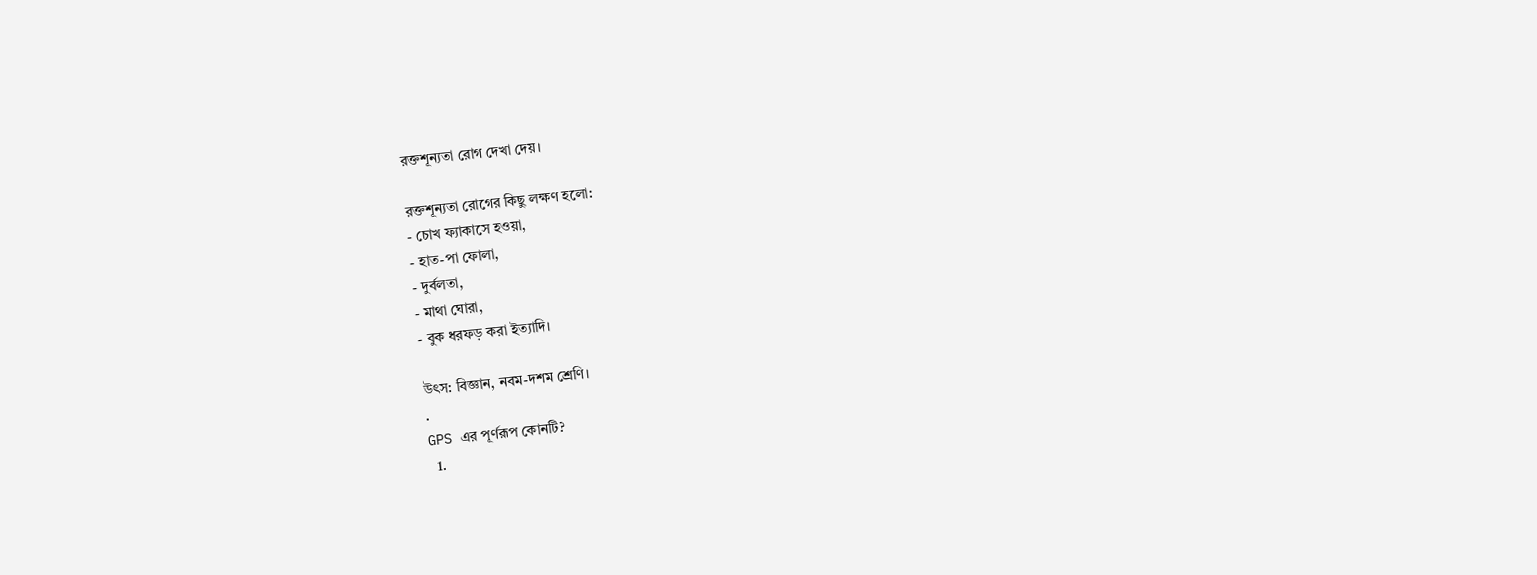রক্তশূন্যতা রোগ দেখা দেয়।

রক্তশূন্যতা রোগের কিছু লক্ষণ হলো:
- চোখ ফ্যাকাসে হওয়া,
- হাত-পা ফোলা,
- দুর্বলতা,
- মাথা ঘোরা,
- বুক ধরফড় করা ইত্যাদি।

উৎস: বিজ্ঞান, নবম-দশম শ্রেণি।
.
GPS এর পূর্ণরূপ কোনটি?
  1.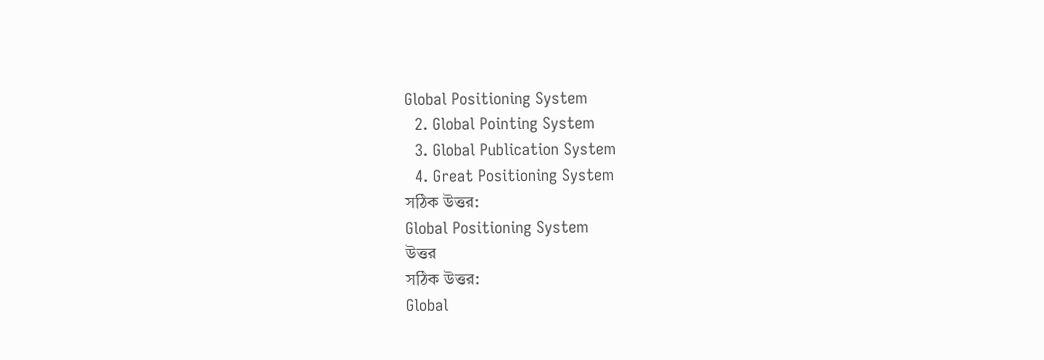Global Positioning System
  2. Global Pointing System
  3. Global Publication System
  4. Great Positioning System
সঠিক উত্তর:
Global Positioning System
উত্তর
সঠিক উত্তর:
Global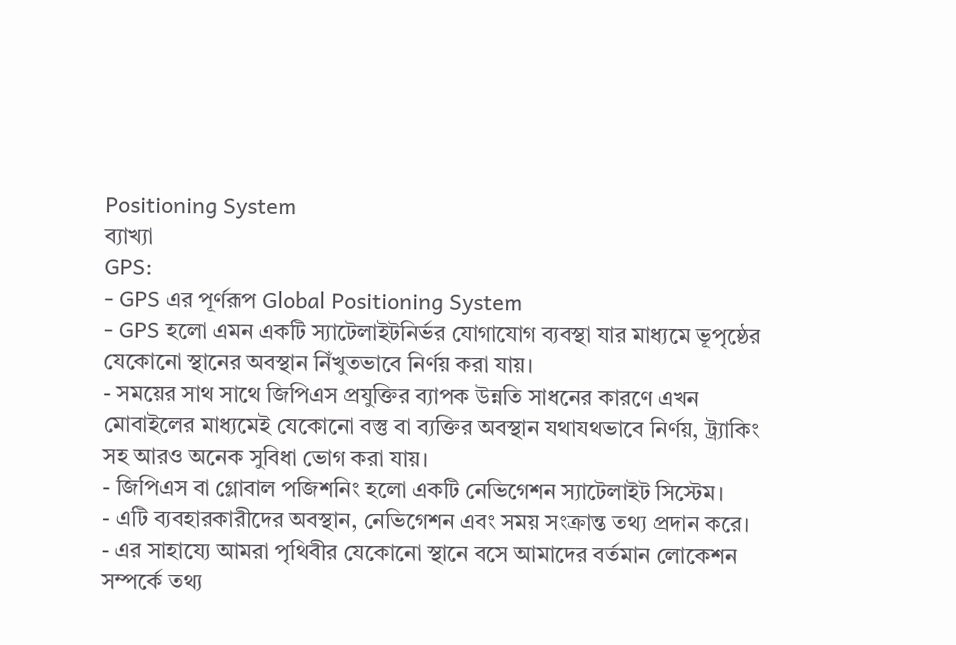Positioning System
ব্যাখ্যা
GPS:
- GPS এর পূর্ণরূপ Global Positioning System
- GPS হলো এমন একটি স্যাটেলাইটনির্ভর যোগাযোগ ব্যবস্থা যার মাধ্যমে ভূপৃষ্ঠের যেকোনো স্থানের অবস্থান নিঁখুতভাবে নির্ণয় করা যায়।
- সময়ের সাথ সাথে জিপিএস প্রযুক্তির ব্যাপক উন্নতি সাধনের কারণে এখন মোবাইলের মাধ্যমেই যেকোনো বস্তু বা ব্যক্তির অবস্থান যথাযথভাবে নির্ণয়, ট্র্যাকিং সহ আরও অনেক সুবিধা ভোগ করা যায়।
- জিপিএস বা গ্লোবাল পজিশনিং হলো একটি নেভিগেশন স্যাটেলাইট সিস্টেম।
- এটি ব্যবহারকারীদের অবস্থান, নেভিগেশন এবং সময় সংক্রান্ত তথ্য প্রদান করে।
- এর সাহায্যে আমরা পৃথিবীর যেকোনো স্থানে বসে আমাদের বর্তমান লোকেশন সম্পর্কে তথ্য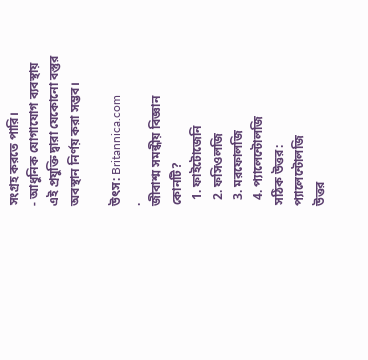সংগ্রহ করতে পারি।
- আধুনিক যোগাযোগ ব্যবস্থায় এই প্রযুক্তি দ্বারা যেকোনো বস্তুর অবস্থান নির্ণয় করা সম্ভব।

উৎস: Britannica.com
.
জীবাশ্ম সমন্ধীয় বিজ্ঞান কোনটি?
  1. ফাইটোজেনি
  2. ফসিওলজি
  3. মরফোলজি
  4. প্যালেন্টোলজি
সঠিক উত্তর:
প্যালেন্টোলজি
উত্তর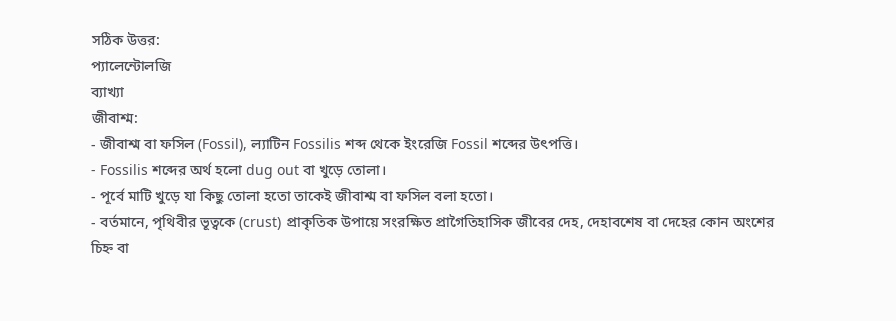সঠিক উত্তর:
প্যালেন্টোলজি
ব্যাখ্যা
জীবাশ্ম:
- জীবাশ্ম বা ফসিল (Fossil), ল্যাটিন Fossilis শব্দ থেকে ইংরেজি Fossil শব্দের উৎপত্তি।
- Fossilis শব্দের অর্থ হলো dug out বা খুড়ে তোলা।
- পূর্বে মাটি খুড়ে যা কিছু তোলা হতো তাকেই জীবাশ্ম বা ফসিল বলা হতো।
- বর্তমানে, পৃথিবীর ভূত্বকে (crust) প্রাকৃতিক উপায়ে সংরক্ষিত প্রাগৈতিহাসিক জীবের দেহ, দেহাবশেষ বা দেহের কোন অংশের চিহ্ন বা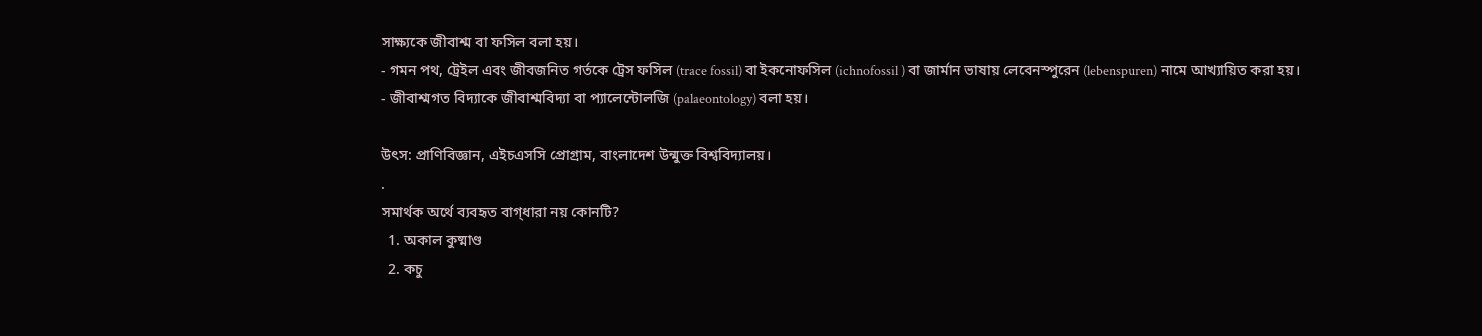সাক্ষ্যকে জীবাশ্ম বা ফসিল বলা হয়।
- গমন পথ, ট্রেইল এবং জীবজনিত গর্তকে ট্রেস ফসিল (trace fossil) বা ইকনোফসিল (ichnofossil ) বা জার্মান ভাষায় লেবেনস্পুরেন (lebenspuren) নামে আখ্যায়িত করা হয়।
- জীবাশ্মগত বিদ্যাকে জীবাশ্মবিদ্যা বা প্যালেন্টোলজি (palaeontology) বলা হয়।

উৎস: প্রাণিবিজ্ঞান, এইচএসসি প্রোগ্রাম, বাংলাদেশ উন্মুক্ত বিশ্ববিদ্যালয়।
.
সমার্থক অর্থে ব্যবহৃত বাগ্‌ধারা নয় কোনটি?
  1. অকাল কুষ্মাণ্ড
  2. কচু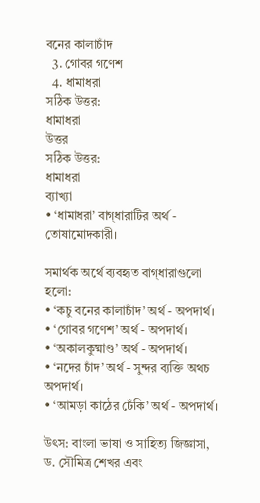বনের কালাচাঁদ
  3. গোবর গণেশ
  4. ধামাধরা
সঠিক উত্তর:
ধামাধরা
উত্তর
সঠিক উত্তর:
ধামাধরা
ব্যাখ্যা
• ‘ধামাধরা’ বাগ্‌ধারাটির অর্থ - তোষামোদকারী।

সমার্থক অর্থে ব্যবহৃত বাগ্‌ধারাগুলো হলো:
• ‘কচু বনের কালাচাঁদ’ অর্থ - অপদার্থ।
• ‘গোবর গণেশ’ অর্থ - অপদার্থ।
• ‘অকালকুষ্মাণ্ড’ অর্থ - অপদার্থ।
• ‘নদের চাঁদ’ অর্থ - সুন্দর ব্যক্তি অথচ অপদার্থ।
• ‘আমড়া কাঠের ঢেঁকি’ অর্থ - অপদার্থ।

উৎস: বাংলা ভাষা ও সাহিত্য জিজ্ঞাসা, ড. সৌমিত্র শেখর এবং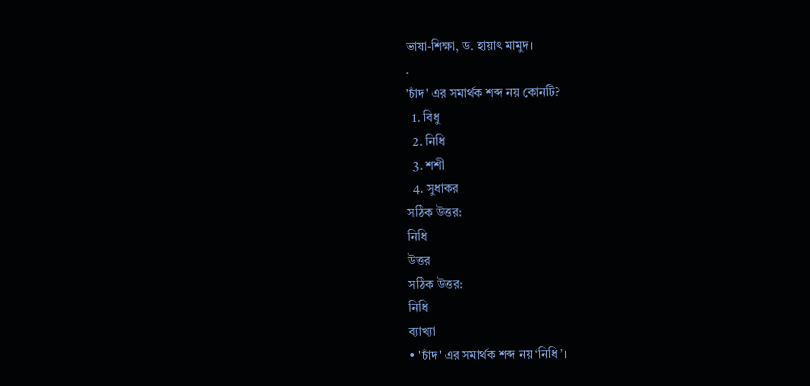ভাষা-শিক্ষা, ড. হায়াৎ মামুদ।
.
'চাঁদ' এর সমার্থক শব্দ নয় কোনটি?
  1. বিধু
  2. নিধি
  3. শশী
  4. সুধাকর
সঠিক উত্তর:
নিধি
উত্তর
সঠিক উত্তর:
নিধি
ব্যাখ্যা
• 'চাঁদ' এর সমার্থক শব্দ নয় ‘নিধি’।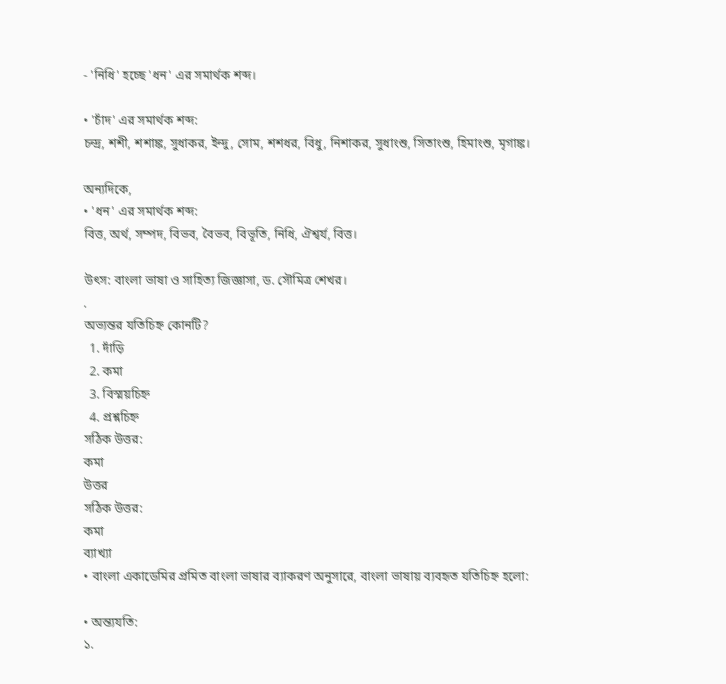- 'নিধি' হচ্ছে 'ধন' এর সমার্থক শব্দ।

• 'চাঁদ' এর সমার্থক শব্দ:
চন্দ্র, শশী, শশাঙ্ক, সুধাকর, ইন্দু, সোম, শশধর, বিধু, নিশাকর, সুধাংশু, সিতাংশু, হিমাংশু, মৃগাঙ্ক।

অন্যদিকে,
• 'ধন' এর সমার্থক শব্দ:
বিত্ত, অর্থ, সম্পদ, বিভব, বৈভব, বিভূতি, নিধি, ঐশ্বর্য, বিত্ত।

উৎস: বাংলা ভাষা ও সাহিত্য জিজ্ঞাসা, ড. সৌমিত্র শেখর।
.
অভ্যন্তর যতিচিহ্ন কোনটি?
  1. দাঁড়ি
  2. কমা
  3. বিস্ময়চিহ্ন
  4. প্রশ্নচিহ্ন
সঠিক উত্তর:
কমা
উত্তর
সঠিক উত্তর:
কমা
ব্যাখ্যা
• বাংলা একাডেমির প্রমিত বাংলা ভাষার ব্যাকরণ অনুসারে, বাংলা ভাষায় ব্যবহৃত যতিচিহ্ন হলো:

• অন্ত্যযতি:
১.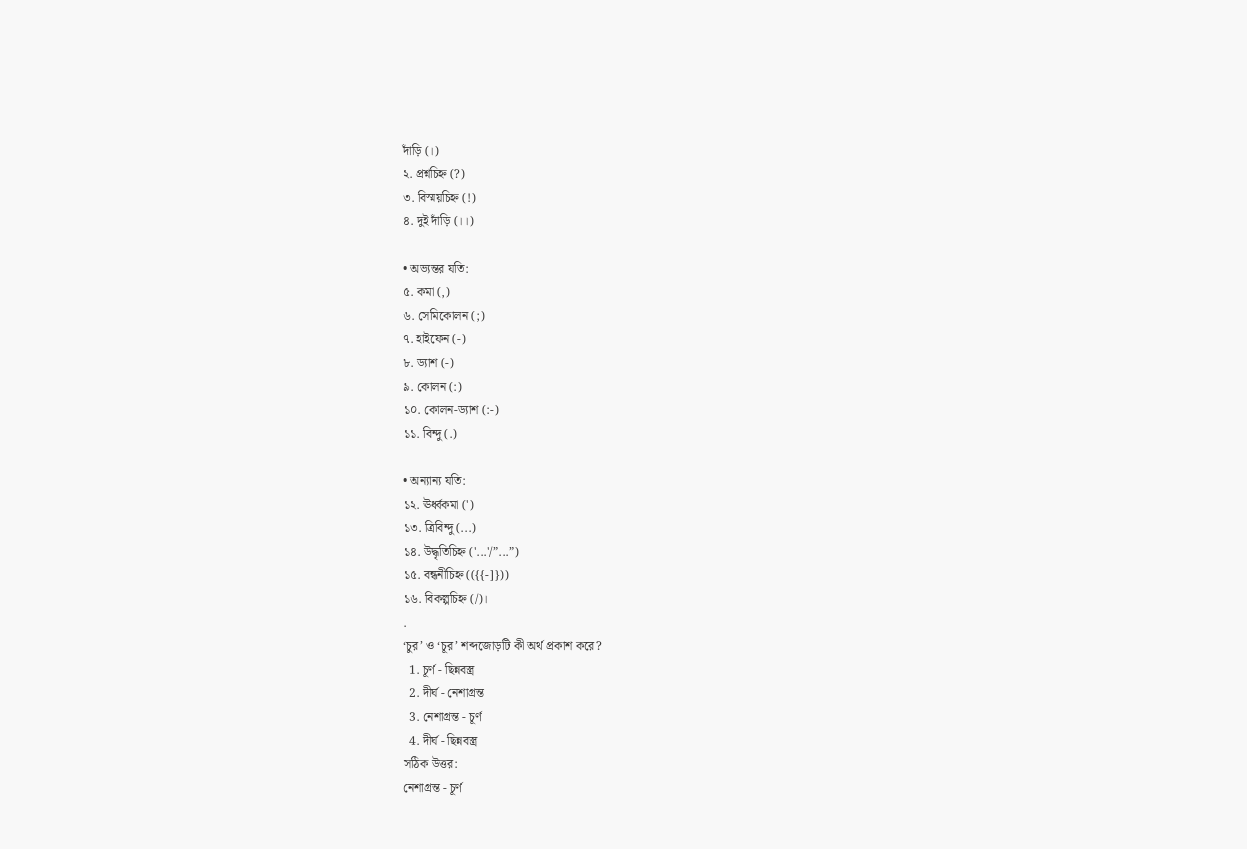দাঁড়ি (।)
২. প্রশ্নচিহ্ন (?)
৩. বিস্ময়চিহ্ন (!)
৪. দুই দাঁড়ি (।।)

• অভ্যন্তর যতি:
৫. কমা (,)
৬. সেমিকোলন (;)
৭. হাইফেন (-)
৮. ড্যাশ (-)
৯. কোলন (:)
১০. কোলন-ড্যাশ (:-)
১১. বিন্দু (.)

• অন্যান্য যতি:
১২. ঊর্ধ্বকমা (')
১৩. ত্রিবিন্দু (...)
১৪. উদ্ধৃতিচিহ্ন ('...'/”...”)
১৫. বন্ধনীচিহ্ন (({{-]}))
১৬. বিকল্পচিহ্ন (/)।
.
‘চুর’ ও ‘চূর’ শব্দজোড়টি কী অর্থ প্রকাশ করে?
  1. চূর্ণ - ছিন্নবস্ত্র
  2. দীর্ঘ - নেশাগ্রন্ত
  3. নেশাগ্রন্ত - চূর্ণ
  4. দীর্ঘ - ছিন্নবস্ত্র
সঠিক উত্তর:
নেশাগ্রন্ত - চূর্ণ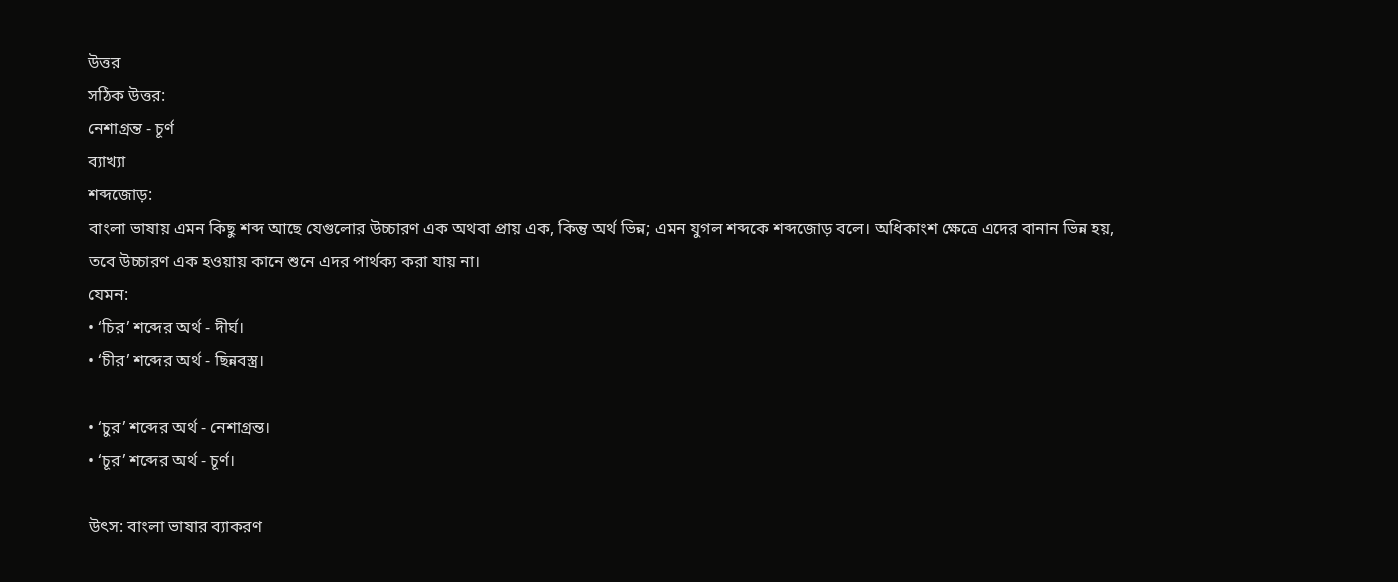উত্তর
সঠিক উত্তর:
নেশাগ্রন্ত - চূর্ণ
ব্যাখ্যা
শব্দজোড়:
বাংলা ভাষায় এমন কিছু শব্দ আছে যেগুলোর উচ্চারণ এক অথবা প্রায় এক, কিন্তু অর্থ ভিন্ন; এমন যুগল শব্দকে শব্দজোড় বলে। অধিকাংশ ক্ষেত্রে এদের বানান ভিন্ন হয়, তবে উচ্চারণ এক হওয়ায় কানে শুনে এদর পার্থক্য করা যায় না।
যেমন:
• ‘চির’ শব্দের অর্থ - দীর্ঘ।
• ‘চীর’ শব্দের অর্থ - ছিন্নবস্ত্র।

• ‘চুর’ শব্দের অর্থ - নেশাগ্রন্ত।
• ‘চূর’ শব্দের অর্থ - চূর্ণ।

উৎস: বাংলা ভাষার ব্যাকরণ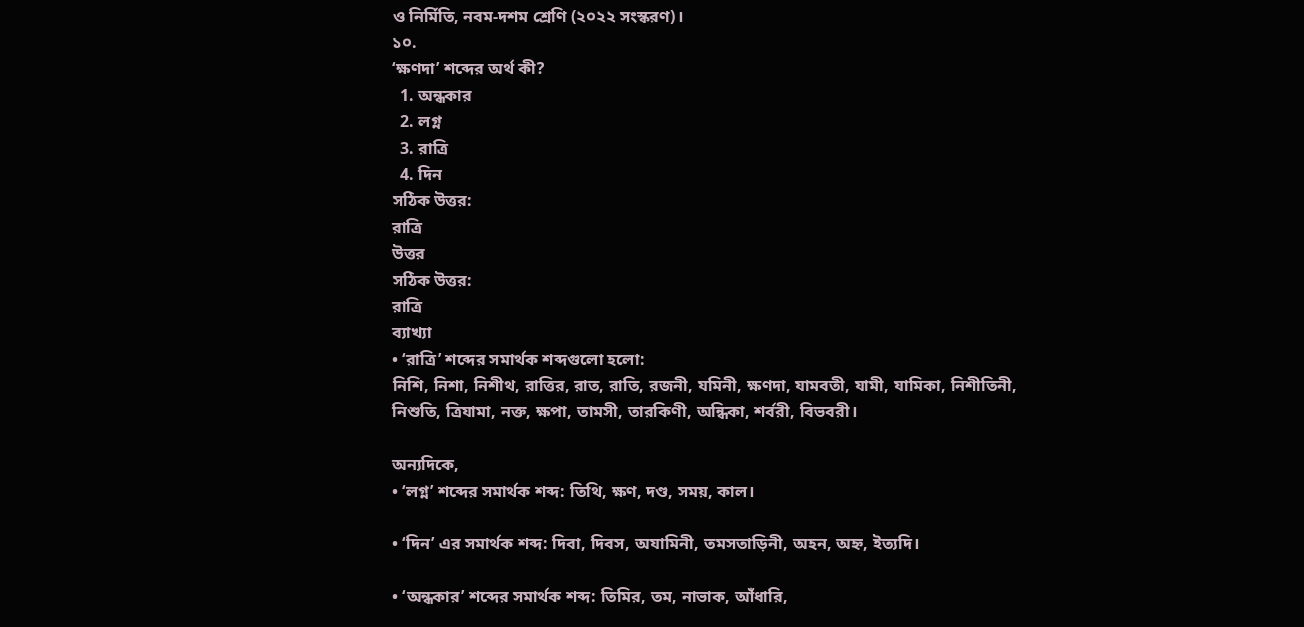ও নির্মিতি, নবম-দশম শ্রেণি (২০২২ সংস্করণ)।
১০.
‘ক্ষণদা’ শব্দের অর্থ কী?
  1. অন্ধকার
  2. লগ্ন
  3. রাত্রি
  4. দিন
সঠিক উত্তর:
রাত্রি
উত্তর
সঠিক উত্তর:
রাত্রি
ব্যাখ্যা
• ‘রাত্রি’ শব্দের সমার্থক শব্দগুলো হলো:
নিশি, নিশা, নিশীথ, রাত্তির, রাত, রাতি, রজনী, যমিনী, ক্ষণদা, যামবতী, যামী, যামিকা, নিশীতিনী, নিশুতি, ত্রিযামা, নক্ত, ক্ষপা, তামসী, তারকিণী, অন্ধিকা, শর্বরী, বিভবরী।

অন্যদিকে,
• ‘লগ্ন’ শব্দের সমার্থক শব্দ: তিথি, ক্ষণ, দণ্ড, সময়, কাল।

• ‘দিন’ এর সমার্থক শব্দ: দিবা, দিবস, অযামিনী, তমসতাড়িনী, অহন, অহ্ন, ইত্যদি।

• ‘অন্ধকার’ শব্দের সমার্থক শব্দ: তিমির, তম, নাভাক, আঁধারি,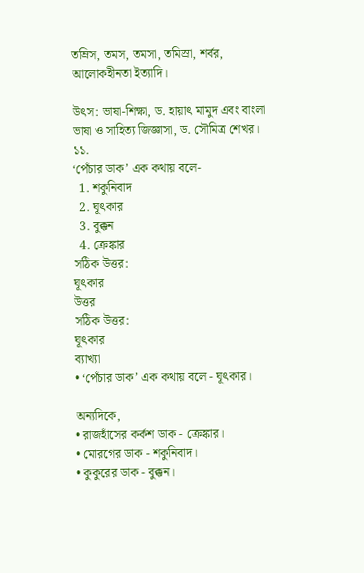তম্রিস, তমস, তমসা, তমিস্রা, শর্বর, আলোকহীনতা ইত্যাদি।

উৎস: ভাষা-শিক্ষা, ড. হায়াৎ মামুদ এবং বাংলা ভাষা ও সাহিত্য জিজ্ঞাসা, ড. সৌমিত্র শেখর।
১১.
‘পেঁচার ডাক’ এক কথায় বলে-
  1. শকুনিবাদ
  2. ঘূৎকার
  3. বুক্কন
  4. ক্রেঙ্কার
সঠিক উত্তর:
ঘূৎকার
উত্তর
সঠিক উত্তর:
ঘূৎকার
ব্যাখ্যা
• ‘পেঁচার ডাক’ এক কথায় বলে - ঘূৎকার।

অন্যদিকে,
• রাজহাঁসের কর্কশ ডাক - ক্রেঙ্কার।
• মোরগের ডাক - শকুনিবাদ।
• কুকুরের ডাক - বুক্কন।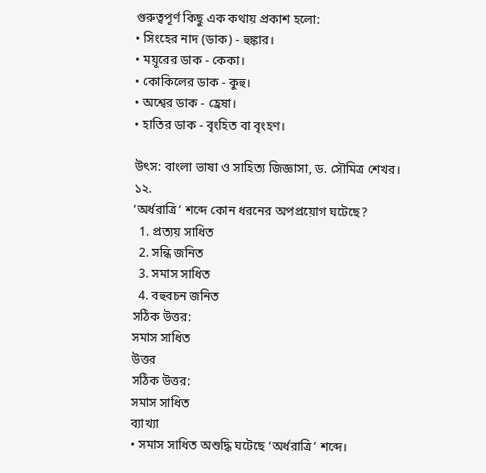গুরুত্বপূর্ণ কিছু এক কথায় প্রকাশ হলো:
• সিংহের নাদ (ডাক) - হুঙ্কার।
• ময়ূরের ডাক - কেকা।
• কোকিলের ডাক - কুহু।
• অশ্বের ডাক - হ্রেষা।
• হাতির ডাক - বৃংহিত বা বৃংহণ।

উৎস: বাংলা ভাষা ও সাহিত্য জিজ্ঞাসা, ড. সৌমিত্র শেখর।
১২.
‘অর্ধরাত্রি’ শব্দে কোন ধরনের অপপ্রয়োগ ঘটেছে?
  1. প্রত্যয় সাধিত
  2. সন্ধি জনিত
  3. সমাস সাধিত
  4. বহুবচন জনিত
সঠিক উত্তর:
সমাস সাধিত
উত্তর
সঠিক উত্তর:
সমাস সাধিত
ব্যাখ্যা
• সমাস সাধিত অশুদ্ধি ঘটেছে ‘অর্ধরাত্রি’ শব্দে।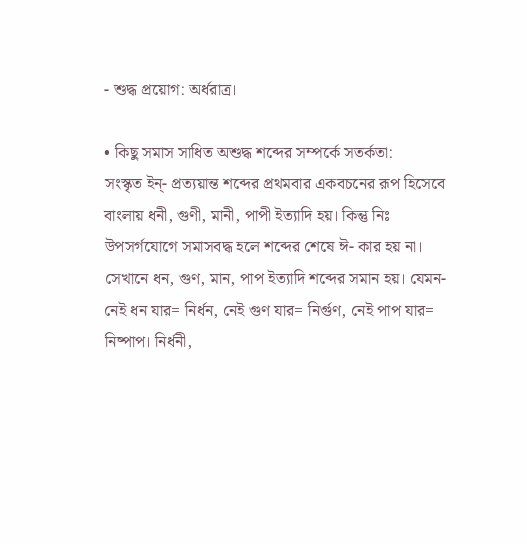- শুদ্ধ প্রয়োগ: অর্ধরাত্র।

• কিছু সমাস সাধিত অশুদ্ধ শব্দের সম্পর্কে সতর্কতা:
সংস্কৃত ইন্‌- প্রত্যয়ান্ত শব্দের প্রথমবার একবচনের রূপ হিসেবে বাংলায় ধনী, গুণী, মানী, পাপী ইত্যাদি হয়। কিন্তু নিঃ উপসর্গযোগে সমাসবদ্ধ হলে শব্দের শেষে ঈ- কার হয় না। সেখানে ধন, গুণ, মান, পাপ ইত্যাদি শব্দের সমান হয়। যেমন- নেই ধন যার= নির্ধন, নেই গুণ যার= নির্গুণ, নেই পাপ যার= নিষ্পাপ। নির্ধনী,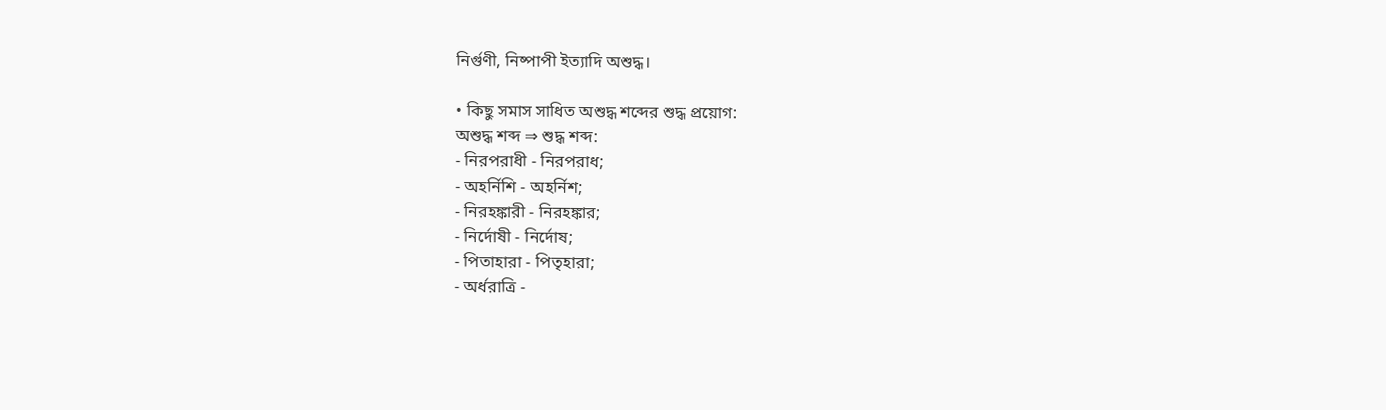নির্গুণী, নিষ্পাপী ইত্যাদি অশুদ্ধ।

• কিছু সমাস সাধিত অশুদ্ধ শব্দের শুদ্ধ প্রয়োগ:
অশুদ্ধ শব্দ ⇒ শুদ্ধ শব্দ:
- নিরপরাধী - নিরপরাধ;
- অহর্নিশি - অহর্নিশ;
- নিরহঙ্কারী - নিরহঙ্কার;
- নির্দোষী - নির্দোষ;
- পিতাহারা - পিতৃহারা;
- অর্ধরাত্রি -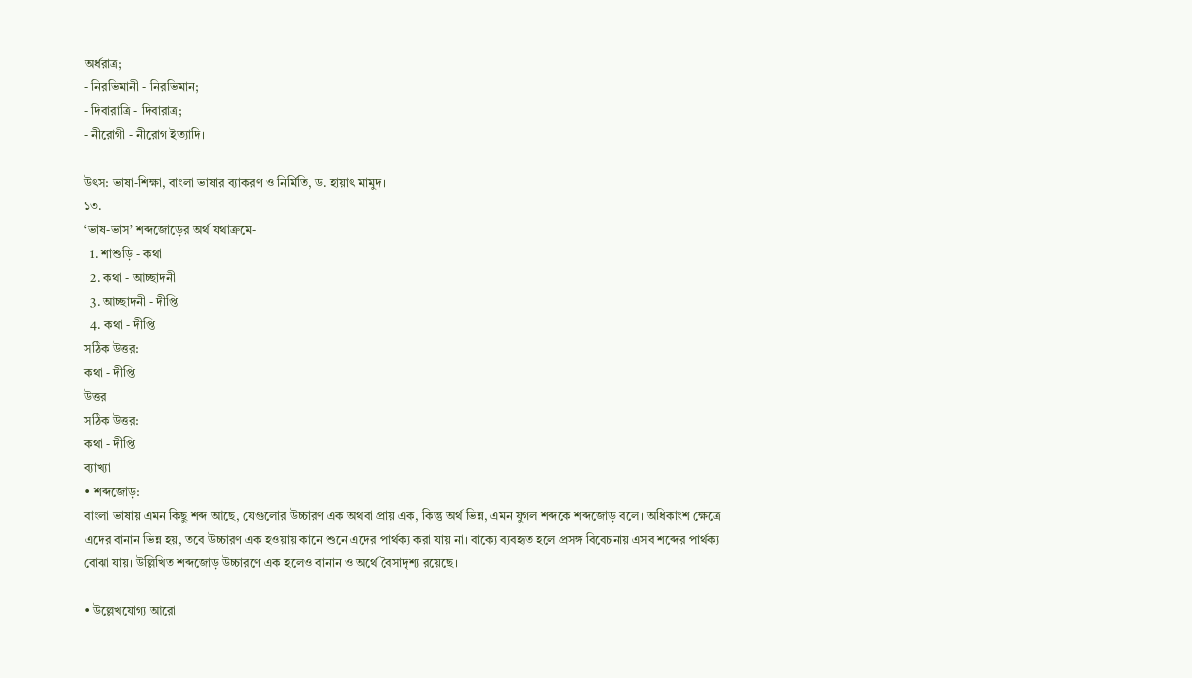অর্ধরাত্র;
- নিরভিমানী - নিরভিমান;
- দিবারাত্রি - দিবারাত্র;
- নীরোগী - নীরোগ ইত্যাদি।

উৎস: ভাষা-শিক্ষা, বাংলা ভাষার ব্যাকরণ ও নির্মিতি, ড. হায়াৎ মামুদ।
১৩.
‘ভাষ-ভাস’ শব্দজোড়ের অর্থ যথাক্রমে-
  1. শাশুড়ি - কথা
  2. কথা - আচ্ছাদনী
  3. আচ্ছাদনী - দীপ্তি
  4. কথা - দীপ্তি
সঠিক উত্তর:
কথা - দীপ্তি
উত্তর
সঠিক উত্তর:
কথা - দীপ্তি
ব্যাখ্যা
• শব্দজোড়:
বাংলা ভাষায় এমন কিছু শব্দ আছে, যেগুলোর উচ্চারণ এক অথবা প্রায় এক, কিন্তু অর্থ ভিন্ন, এমন যুগল শব্দকে শব্দজোড় বলে। অধিকাংশ ক্ষেত্রে এদের বানান ভিন্ন হয়, তবে উচ্চারণ এক হওয়ায় কানে শুনে এদের পার্থক্য করা যায় না। বাক্যে ব্যবহৃত হলে প্রসঙ্গ বিবেচনায় এসব শব্দের পার্থক্য বোঝা যায়। উল্লিখিত শব্দজোড় উচ্চারণে এক হলেও বানান ও অর্থে বৈসাদৃশ্য রয়েছে।

• উল্লেখযোগ্য আরো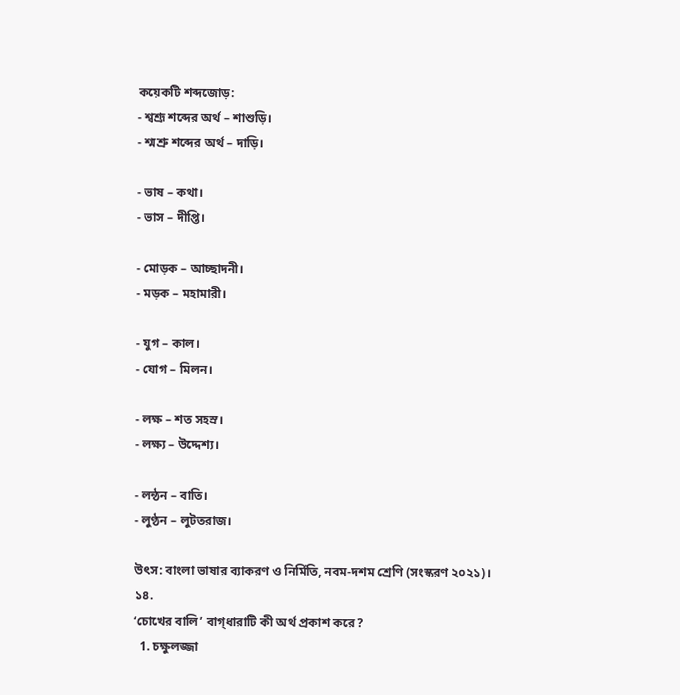কয়েকটি শব্দজোড়:
- শ্বশ্রূ শব্দের অর্থ – শাশুড়ি।
- শ্মশ্রু শব্দের অর্থ – দাড়ি।

- ভাষ – কথা।
- ভাস – দীপ্তি।

- মোড়ক – আচ্ছাদনী।
- মড়ক – মহামারী।

- যুগ – কাল।
- যোগ – মিলন।

- লক্ষ – শত সহস্র।
- লক্ষ্য – উদ্দেশ্য।

- লন্ঠন – বাতি।
- লুণ্ঠন – লুটতরাজ।

উৎস: বাংলা ভাষার ব্যাকরণ ও নির্মিতি, নবম-দশম শ্রেণি (সংস্করণ ২০২১)।
১৪.
‘চোখের বালি’ বাগ্‌ধারাটি কী অর্থ প্রকাশ করে?
  1. চক্ষুলজ্জা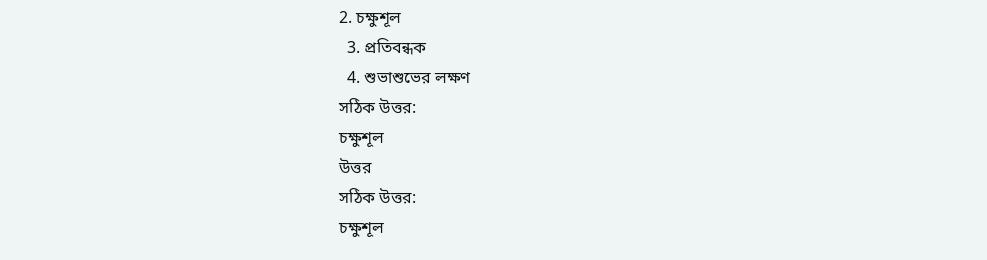2. চক্ষুশূল
  3. প্রতিবন্ধক
  4. শুভাশুভের লক্ষণ
সঠিক উত্তর:
চক্ষুশূল
উত্তর
সঠিক উত্তর:
চক্ষুশূল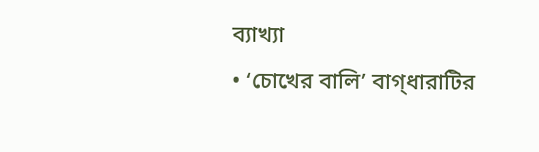ব্যাখ্যা
• ‘চোখের বালি’ বাগ্‌ধারাটির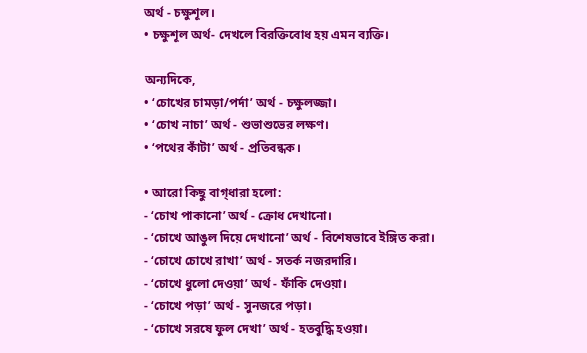অর্থ - চক্ষুশূল।
• চক্ষুশূল অর্থ- দেখলে বিরক্তিবোধ হয় এমন ব্যক্তি।

অন্যদিকে,
• ‘চোখের চামড়া/পর্দা’ অর্থ - চক্ষুলজ্জা।
• ‘চোখ নাচা’ অর্থ - শুভাশুভের লক্ষণ।
• ‘পথের কাঁটা’ অর্থ - প্রতিবন্ধক।

• আরো কিছু বাগ্‌ধারা হলো:
- ‘চোখ পাকানো’ অর্থ - ক্রোধ দেখানো।
- ‘চোখে আঙুল দিয়ে দেখানো’ অর্থ - বিশেষ‍ভাবে ইঙ্গিত করা।
- ‘চোখে চোখে রাখা’ অর্থ - সতর্ক নজরদারি।
- ‘চোখে ধুলো দেওয়া’ অর্থ - ফাঁকি দেওয়া।
- ‘চোখে পড়া’ অর্থ - সুনজরে পড়া।
- ‘চোখে সরষে ফুল দেখা’ অর্থ - হতবুদ্ধি হওয়া।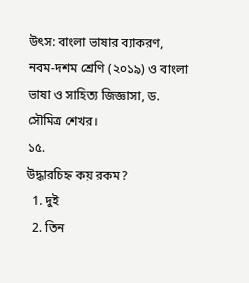উৎস: বাংলা ভাষার ব্যাকরণ, নবম-দশম শ্রেণি (২০১৯) ও বাংলা ভাষা ও সাহিত্য জিজ্ঞাসা, ড. সৌমিত্র শেখর।
১৫.
উদ্ধারচিহ্ন কয় রকম?
  1. দুই
  2. তিন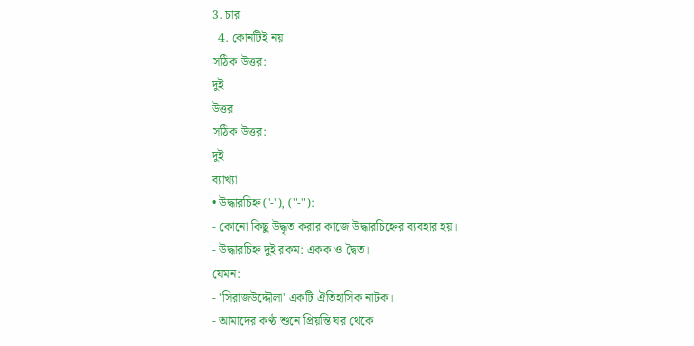3. চার
  4. কোনটিই নয়
সঠিক উত্তর:
দুই
উত্তর
সঠিক উত্তর:
দুই
ব্যাখ্যা
• উদ্ধারচিহ্ন ('-'), ("-"):
- কোনো কিছু উদ্ধৃত করার কাজে উদ্ধারচিহ্নের ব্যবহার হয়।
- উদ্ধারচিহ্ন দুই রকম: একক ও দ্বৈত।
যেমন:
- 'সিরাজউদ্দৌলা' একটি ঐতিহাসিক নাটক।
- আমাদের কণ্ঠ শুনে প্রিয়ন্তি ঘর থেকে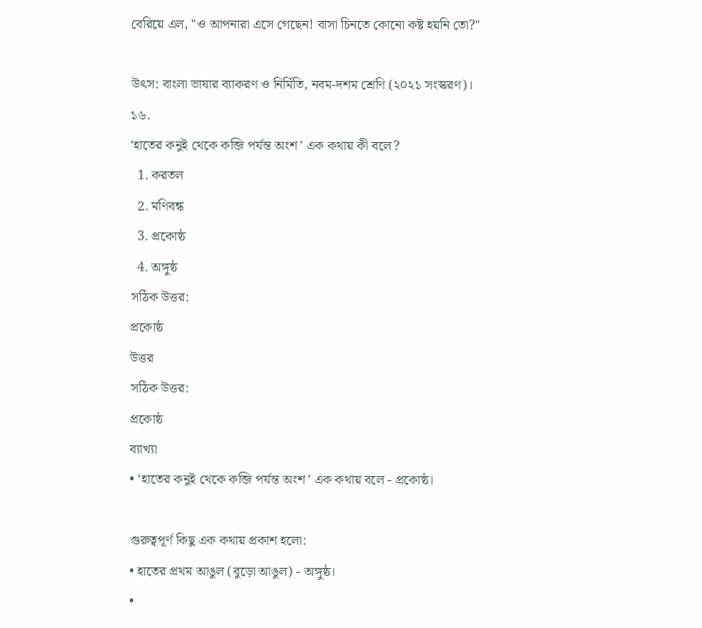বেরিয়ে এল, "ও আপনারা এসে গেছেন! বাসা চিনতে কোনো কষ্ট হয়নি তো?"

উৎস: বাংলা ভাষার ব্যাকরণ ও নির্মিতি, নবম-দশম শ্রেণি (২০২১ সংস্করণ)।
১৬.
‘হাতের কনুই থেকে কব্জি পর্যন্ত অংশ’ এক কথায় কী বলে?
  1. করতল
  2. মণিবন্ধ
  3. প্রকোষ্ঠ
  4. অঙ্গুষ্ঠ
সঠিক উত্তর:
প্রকোষ্ঠ
উত্তর
সঠিক উত্তর:
প্রকোষ্ঠ
ব্যাখ্যা
• ‘হাতের কনুই থেকে কব্জি পর্যন্ত অংশ’ এক কথায় বলে - প্রকোষ্ঠ।

গুরুত্বপূর্ণ কিছু এক কথায় প্রকাশ হলো:
• হাতের প্রথম আঙুল (বুড়ো আঙুল) - অঙ্গুষ্ঠ।
•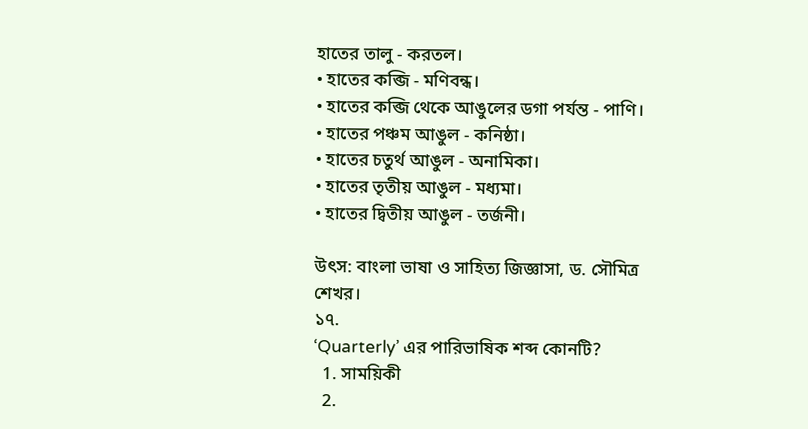হাতের তালু - করতল।
• হাতের কব্জি - মণিবন্ধ।
• হাতের কব্জি থেকে আঙুলের ডগা পর্যন্ত - পাণি।
• হাতের পঞ্চম আঙুল - কনিষ্ঠা।
• হাতের চতুর্থ আঙুল - অনামিকা।
• হাতের তৃতীয় আঙুল - মধ্যমা।
• হাতের দ্বিতীয় আঙুল - তর্জনী।

উৎস: বাংলা ভাষা ও সাহিত্য জিজ্ঞাসা, ড. সৌমিত্র শেখর।
১৭.
‘Quarterly’ এর পারিভাষিক শব্দ কোনটি?
  1. সাময়িকী
  2.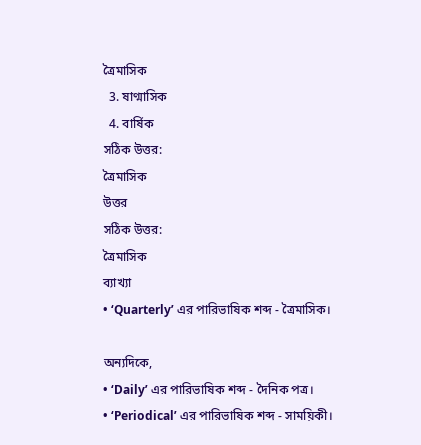ত্রৈমাসিক
  3. ষাণ্মাসিক
  4. বার্ষিক
সঠিক উত্তর:
ত্রৈমাসিক
উত্তর
সঠিক উত্তর:
ত্রৈমাসিক
ব্যাখ্যা
• ‘Quarterly’ এর পারিভাষিক শব্দ - ত্রৈমাসিক।

অন্যদিকে,
• ‘Daily’ এর পারিভাষিক শব্দ - দৈনিক পত্র।
• ‘Periodical’ এর পারিভাষিক শব্দ - সাময়িকী।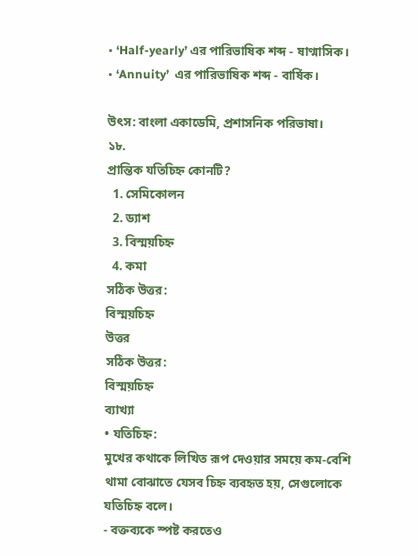• ‘Half-yearly’ এর পারিভাষিক শব্দ - ষাণ্মাসিক।
• ‘Annuity’  এর পারিভাষিক শব্দ - বার্ষিক।

উৎস: বাংলা একাডেমি, প্রশাসনিক পরিভাষা।
১৮.
প্রান্তিক যতিচিহ্ন কোনটি?
  1. সেমিকোলন
  2. ড্যাশ
  3. বিস্ময়চিহ্ন
  4. কমা
সঠিক উত্তর:
বিস্ময়চিহ্ন
উত্তর
সঠিক উত্তর:
বিস্ময়চিহ্ন
ব্যাখ্যা
• যতিচিহ্ন:
মুখের কথাকে লিখিত রূপ দেওয়ার সময়ে কম-বেশি থামা বোঝাতে যেসব চিহ্ন ব্যবহৃত হয়, সেগুলোকে যতিচিহ্ন বলে।
- বক্তব্যকে স্পষ্ট করতেও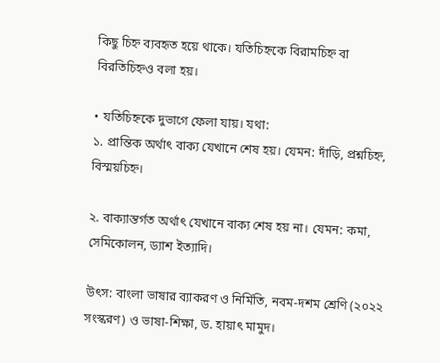কিছু চিহ্ন ব্যবহৃত হয়ে থাকে। যতিচিহ্নকে বিরামচিহ্ন বা বিরতিচিহ্নও বলা হয়।

• যতিচিহ্নকে দুভাগে ফেলা যায়। যথা:
১. প্রান্তিক অর্থাৎ বাক্য যেখানে শেষ হয়। যেমন: দাঁড়ি, প্রশ্নচিহ্ন, বিস্ময়চিহ্ন।

২. বাক্যান্তর্গত অর্থাৎ যেখানে বাক্য শেষ হয় না। যেমন: কমা, সেমিকোলন, ড্যাশ ইত্যাদি।

উৎস: বাংলা ভাষার ব্যাকরণ ও নির্মিতি, নবম-দশম শ্রেণি (২০২২ সংস্করণ) ও ভাষা-শিক্ষা, ড. হায়াৎ মামুদ।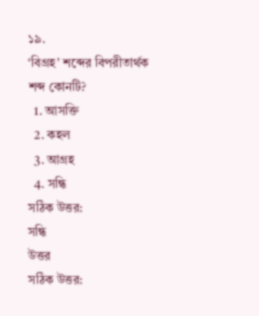১৯.
‘বিগ্রহ’ শব্দের বিপরীতার্থক শব্দ কোনটি?
  1. আসক্তি
  2. কহল
  3. আগ্রহ
  4. সন্ধি
সঠিক উত্তর:
সন্ধি
উত্তর
সঠিক উত্তর: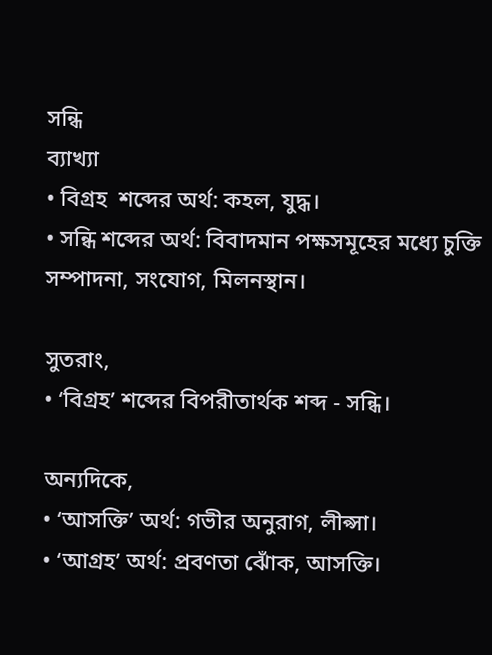সন্ধি
ব্যাখ্যা
• বিগ্রহ  শব্দের অর্থ: কহল, যুদ্ধ।
• সন্ধি শব্দের অর্থ: বিবাদমান পক্ষসমূহের মধ্যে চুক্তি সম্পাদনা, সংযোগ, মিলনস্থান।

সুতরাং,
• ‘বিগ্রহ’ শব্দের বিপরীতার্থক শব্দ - সন্ধি।

অন্যদিকে,
• ‘আসক্তি’ অর্থ: গভীর অনুরাগ, লীপ্সা।
• ‘আগ্রহ’ অর্থ: প্রবণতা ঝোঁক, আসক্তি।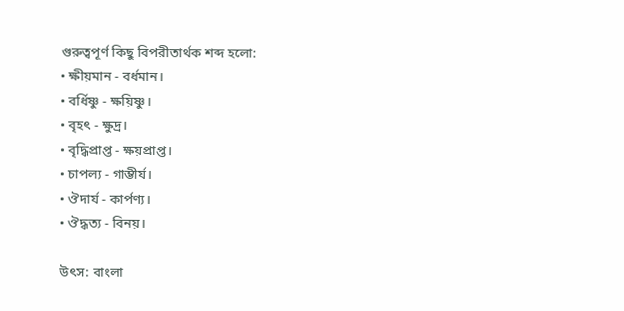গুরুত্বপূর্ণ কিছু বিপরীতার্থক শব্দ হলো:
• ক্ষীয়মান - বর্ধমান।
• বর্ধিষ্ণু - ক্ষয়িষ্ণু।
• বৃহৎ - ক্ষুদ্র।
• বৃদ্ধিপ্রাপ্ত - ক্ষয়প্রাপ্ত।
• চাপল্য - গাম্ভীর্য।
• ঔদার্য - কার্পণ্য।
• ঔদ্ধত্য - বিনয়।

উৎস: বাংলা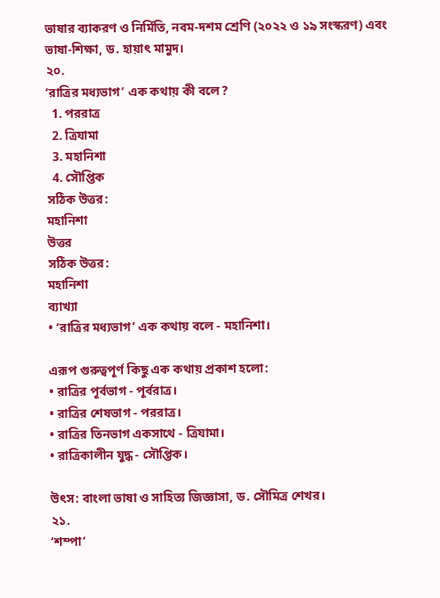ভাষার ব্যাকরণ ও নির্মিতি, নবম-দশম শ্রেণি (২০২২ ও ১৯ সংস্করণ) এবং ভাষা-শিক্ষা, ড. হায়াৎ মামুদ।
২০.
‘রাত্রির মধ্যভাগ’ এক কথায় কী বলে?
  1. পররাত্র
  2. ত্রিযামা
  3. মহানিশা
  4. সৌপ্তিক
সঠিক উত্তর:
মহানিশা
উত্তর
সঠিক উত্তর:
মহানিশা
ব্যাখ্যা
• ‘রাত্রির মধ্যভাগ’ এক কথায় বলে - মহানিশা।

এরূপ গুরুত্বপূর্ণ কিছু এক কথায় প্রকাশ হলো:
• রাত্রির পূর্বভাগ - পূর্বরাত্র।
• রাত্রির শেষভাগ - পররাত্র।
• রাত্রির তিনভাগ একসাথে - ত্রিযামা।
• রাত্রিকালীন যুদ্ধ - সৌপ্তিক।

উৎস: বাংলা ভাষা ও সাহিত্য জিজ্ঞাসা, ড. সৌমিত্র শেখর।
২১.
‘শম্পা’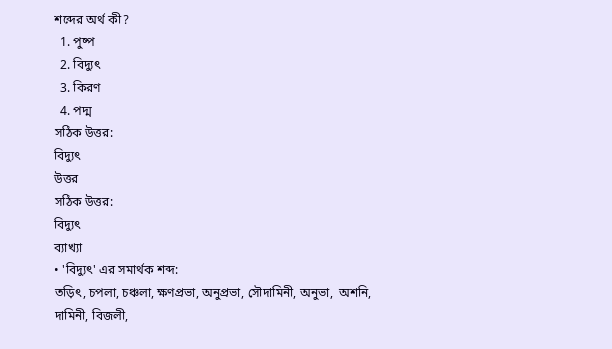শব্দের অর্থ কী?
  1. পুষ্প
  2. বিদ্যুৎ
  3. কিরণ
  4. পদ্ম
সঠিক উত্তর:
বিদ্যুৎ
উত্তর
সঠিক উত্তর:
বিদ্যুৎ
ব্যাখ্যা
• 'বিদ্যুৎ' এর সমার্থক শব্দ:
তড়িৎ, চপলা, চঞ্চলা, ক্ষণপ্রভা, অনুপ্রভা, সৌদামিনী, অনুভা,  অশনি,  দামিনী, বিজলী,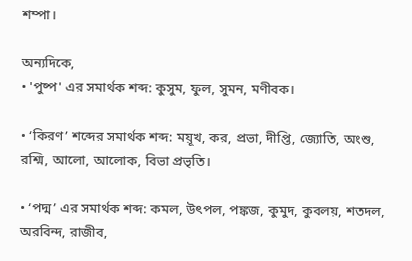শম্পা।

অন্যদিকে,
• 'পুষ্প' এর সমার্থক শব্দ: কুসুম, ফুল, সুমন, মণীবক।

• ‘কিরণ’ শব্দের সমার্থক শব্দ: ময়ূখ, কর, প্রভা, দীপ্তি, জ্যোতি, অংশু, রশ্মি, আলো, আলোক, বিভা প্রভৃতি।

• ‘পদ্ম’ এর সমার্থক শব্দ: কমল, উৎপল, পঙ্কজ, কুমুদ, কুবলয়, শতদল, অরবিন্দ, রাজীব,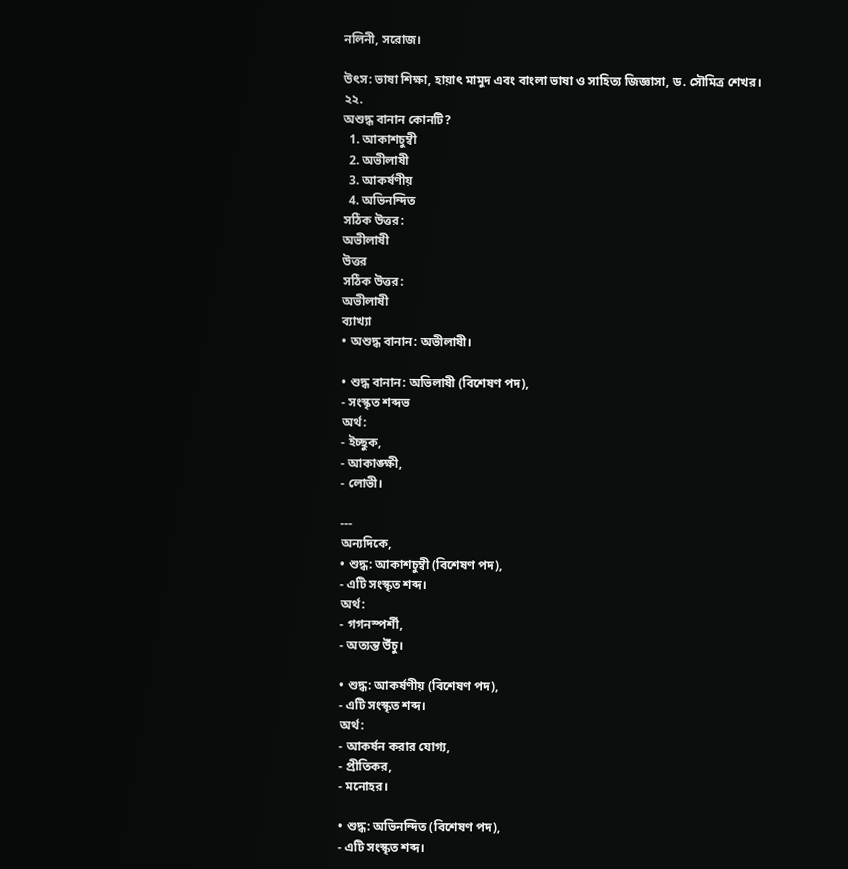নলিনী, সরোজ।

উৎস: ভাষা শিক্ষা, হায়াৎ মামুদ এবং বাংলা ভাষা ও সাহিত্য জিজ্ঞাসা, ড. সৌমিত্র শেখর।
২২.
অশুদ্ধ বানান কোনটি?
  1. আকাশচুম্বী
  2. অভীলাষী
  3. আকর্ষণীয়
  4. অভিনন্দিত
সঠিক উত্তর:
অভীলাষী
উত্তর
সঠিক উত্তর:
অভীলাষী
ব্যাখ্যা
• অশুদ্ধ বানান: অভীলাষী।

• শুদ্ধ বানান: অভিলাষী (বিশেষণ পদ),
- সংস্কৃত শব্দভ
অর্থ:
- ইচ্ছুক,
- আকাঙ্ক্ষী,
- লোভী।

---
অন্যদিকে,
• শুদ্ধ: আকাশচুম্বী (বিশেষণ পদ),
- এটি সংস্কৃত শব্দ।
অর্থ:
- গগনস্পর্শী,
- অত্যন্ত উঁচু।

• শুদ্ধ: আকর্ষণীয় (বিশেষণ পদ),
- এটি সংস্কৃত শব্দ।
অর্থ:
- আকর্ষন করার যোগ্য,
- প্রীতিকর,
- মনোহর।

• শুদ্ধ: অভিনন্দিত (বিশেষণ পদ),
- এটি সংস্কৃত শব্দ।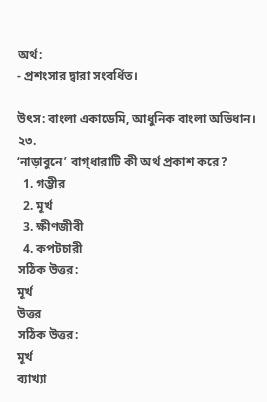অর্থ:
- প্রশংসার দ্বারা সংবর্ধিত।

উৎস: বাংলা একাডেমি, আধুনিক বাংলা অভিধান।
২৩.
‘নাড়াবুনে’ বাগ্‌ধারাটি কী অর্থ প্রকাশ করে?
  1. গম্ভীর
  2. মূর্খ
  3. ক্ষীণজীবী
  4. কপটচারী
সঠিক উত্তর:
মূর্খ
উত্তর
সঠিক উত্তর:
মূর্খ
ব্যাখ্যা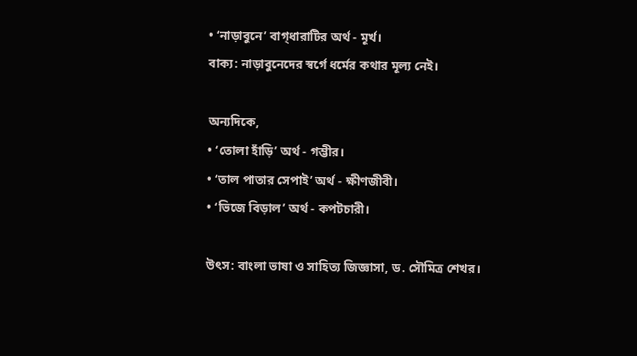• ‘নাড়াবুনে’ বাগ্‌ধারাটির অর্থ - মূর্খ।
বাক্য: নাড়াবুনেদের স্বর্গে ধর্মের কথার মূল্য নেই।

অন্যদিকে,
• ‘তোলা হাঁড়ি’ অর্থ - গম্ভীর।
• ‘তাল পাতার সেপাই’ অর্থ - ক্ষীণজীবী।
• ‘ভিজে বিড়াল’ অর্থ - কপটচারী।

উৎস: বাংলা ভাষা ও সাহিত্য জিজ্ঞাসা, ড. সৌমিত্র শেখর।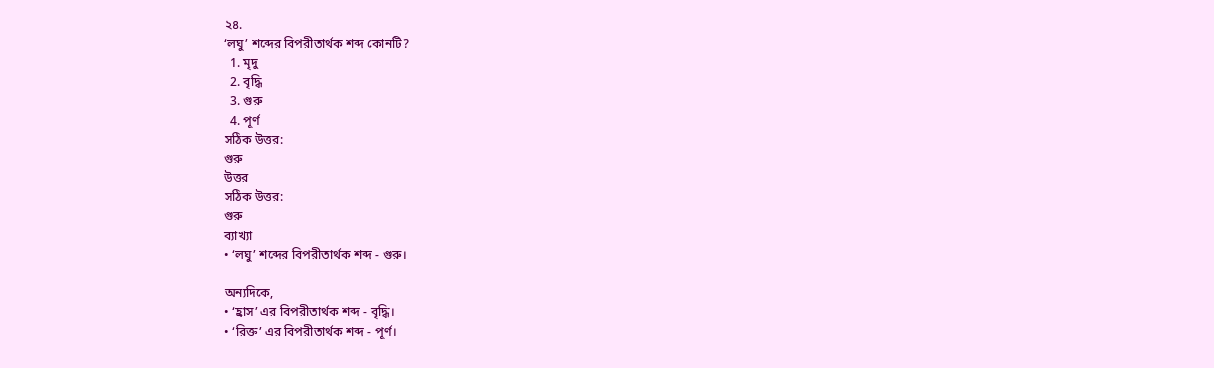২৪.
‘লঘু’ শব্দের বিপরীতার্থক শব্দ কোনটি?
  1. মৃদু
  2. বৃদ্ধি
  3. গুরু
  4. পূর্ণ
সঠিক উত্তর:
গুরু
উত্তর
সঠিক উত্তর:
গুরু
ব্যাখ্যা
• ‘লঘু’ শব্দের বিপরীতার্থক শব্দ - গুরু।

অন্যদিকে,
• ‘হ্রাস’ এর বিপরীতার্থক শব্দ - বৃদ্ধি।
• ‘রিক্ত’ এর বিপরীতার্থক শব্দ - পূর্ণ।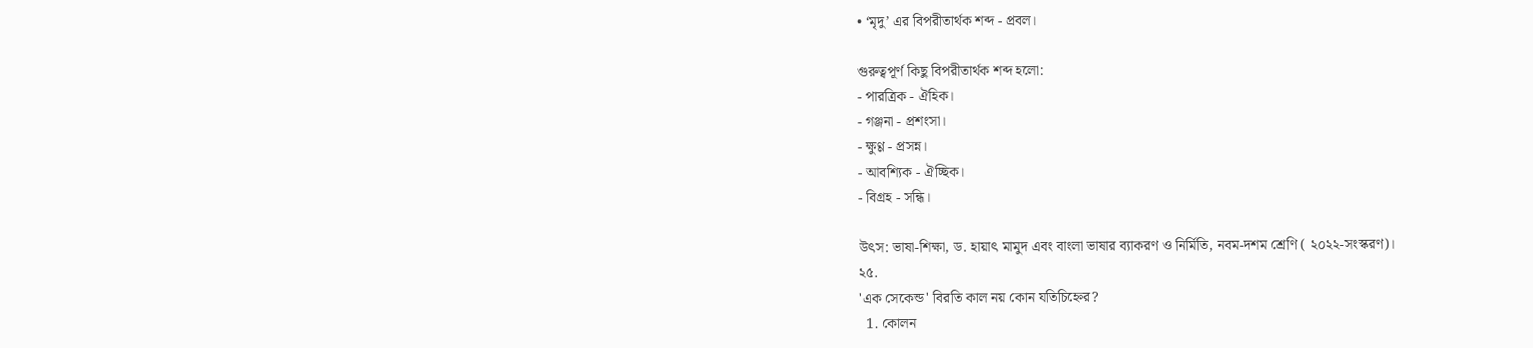• ‘মৃদু’ এর বিপরীতার্থক শব্দ - প্রবল।

গুরুত্বপূর্ণ কিছু বিপরীতার্থক শব্দ হলো:
- পারত্রিক - ঐহিক।
- গঞ্জনা - প্রশংসা।
- ক্ষুণ্ণ - প্রসন্ন।
- আবশ্যিক - ঐচ্ছিক।
- বিগ্রহ - সন্ধি।

উৎস: ভাষা-শিক্ষা, ড. হায়াৎ মামুদ এবং বাংলা ভাষার ব্যাকরণ ও নির্মিতি, নবম-দশম শ্রেণি ( ২০২২-সংস্করণ)।
২৫.
'এক সেকেন্ড' বিরতি কাল নয় কোন যতিচিহ্নের?
  1. কোলন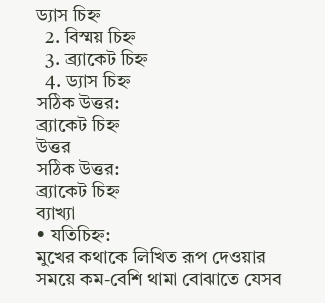ড্যাস চিহ্ন
  2. বিস্ময় চিহ্ন
  3. ব্র্যাকেট চিহ্ন
  4. ড্যাস চিহ্ন
সঠিক উত্তর:
ব্র্যাকেট চিহ্ন
উত্তর
সঠিক উত্তর:
ব্র্যাকেট চিহ্ন
ব্যাখ্যা
• যতিচিহ্ন:
মুখের কথাকে লিখিত রূপ দেওয়ার সময়ে কম-বেশি থামা বোঝাতে যেসব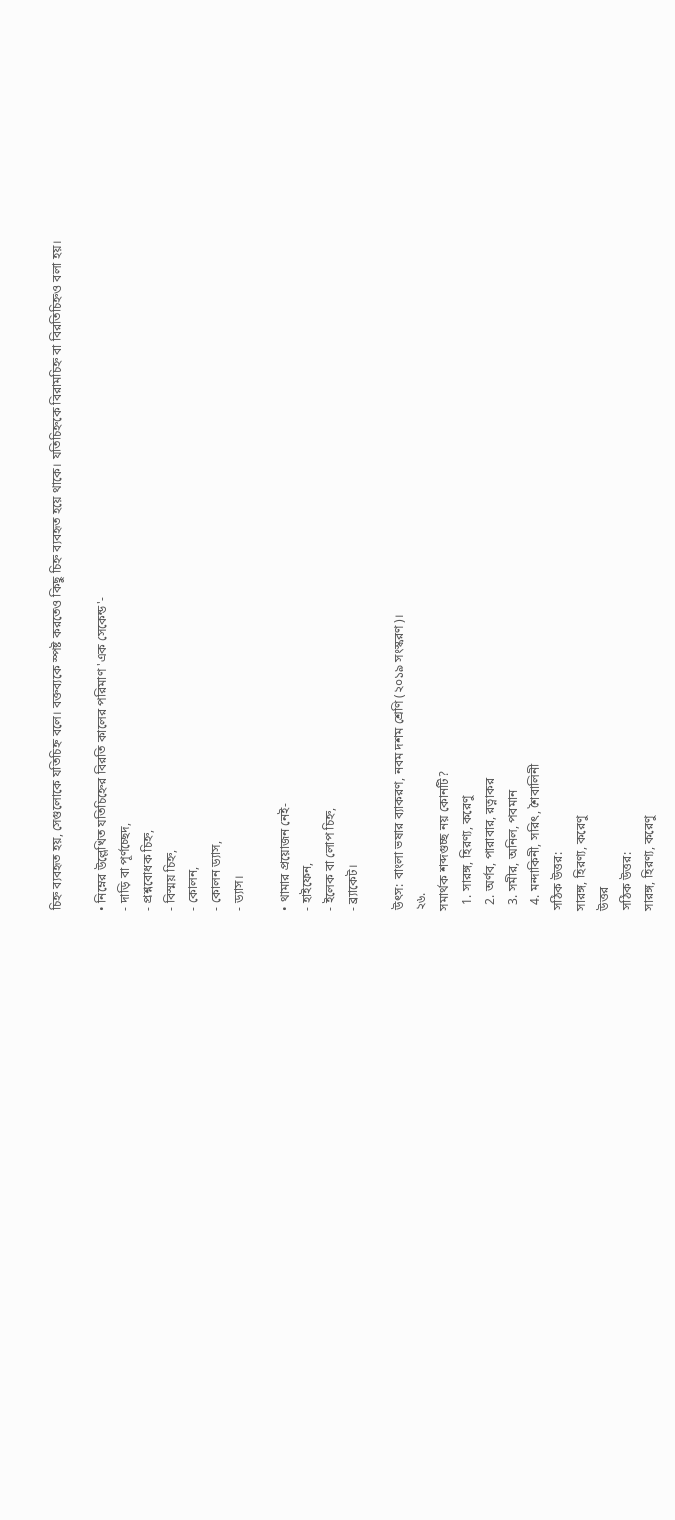চিহ্ন ব্যবহৃত হয়, সেগুলোকে যতিচিহ্ন বলে। বক্তব্যকে স্পষ্ট করতেও কিছু চিহ্ন ব্যবহৃত হয়ে থাকে। যতিচিহ্নকে বিরামচিহ্ন বা বিরতিচিহ্নও বলা হয়।

• নিম্নের উল্লেখিত যতিচিহ্নের বিরতি কালের পরিমাণ 'এক সেকেন্ড'-
- দাড়ি বা পূর্ণচ্ছেদ,
- প্রশ্নবোধক চিহ্ন,
- বিস্ময় চিহ্ন,
- কোলন,
- কোলন ড্যাস,
- ড্যাস।

• থামার প্রয়োজন নেই-
- হাইফেন,
- ইলেক বা লোপ চিহ্ন,
- ব্র্যাকেট।

উৎস: বাংলা ভষার ব্যাকরণ, নবম দশম শ্রেণি (২০১৯ সংস্করণ)।
২৬.
সমার্থক শব্দগুচ্ছ নয় কোনটি?
  1. সারঙ্গ, হিরণ্য, করেণু
  2. অর্ণব, পারাবার, রত্নাকর
  3. সমীর, অনিল, পবমান
  4. মন্দাকিনী, সরিৎ, শৈবালিনী
সঠিক উত্তর:
সারঙ্গ, হিরণ্য, করেণু
উত্তর
সঠিক উত্তর:
সারঙ্গ, হিরণ্য, করেণু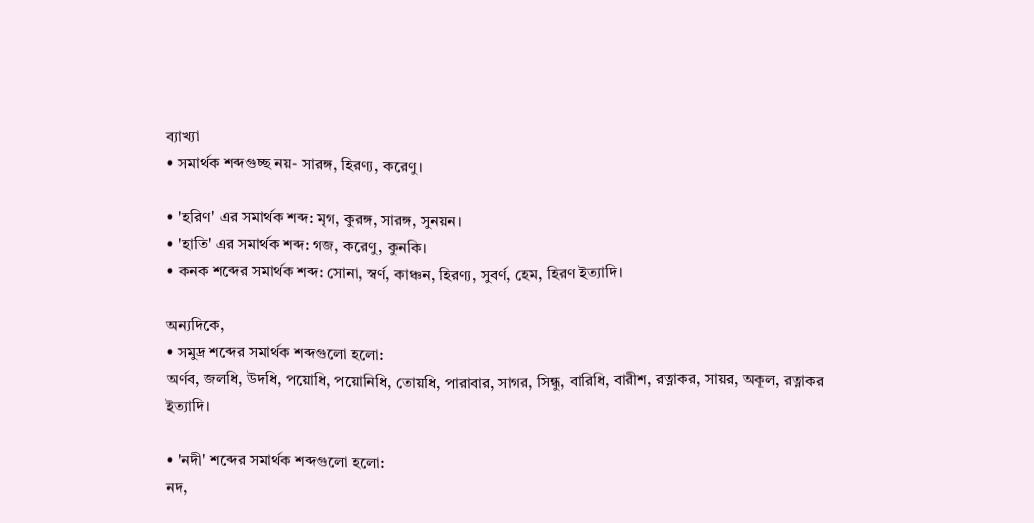ব্যাখ্যা
• সমার্থক শব্দগুচ্ছ নয়- সারঙ্গ, হিরণ্য, করেণু।

• 'হরিণ' এর সমার্থক শব্দ: মৃগ, কুরঙ্গ, সারঙ্গ, সুনয়ন।
• 'হাতি' এর সমার্থক শব্দ: গজ, করেণু, কুনকি।
• কনক শব্দের সমার্থক শব্দ: সোনা, স্বর্ণ, কাঞ্চন, হিরণ্য, সুবর্ণ, হেম, হিরণ ইত্যাদি।

অন্যদিকে,
• সমুদ্র শব্দের সমার্থক শব্দগুলো হলো:
অর্ণব, জলধি, উদধি, পয়োধি, পয়োনিধি, তোয়ধি, পারাবার, সাগর, সিন্ধু, বারিধি, বারীশ, রত্নাকর, সায়র, অকূল, রত্নাকর ইত্যাদি।

• 'নদী' শব্দের সমার্থক শব্দগুলো হলো:
নদ,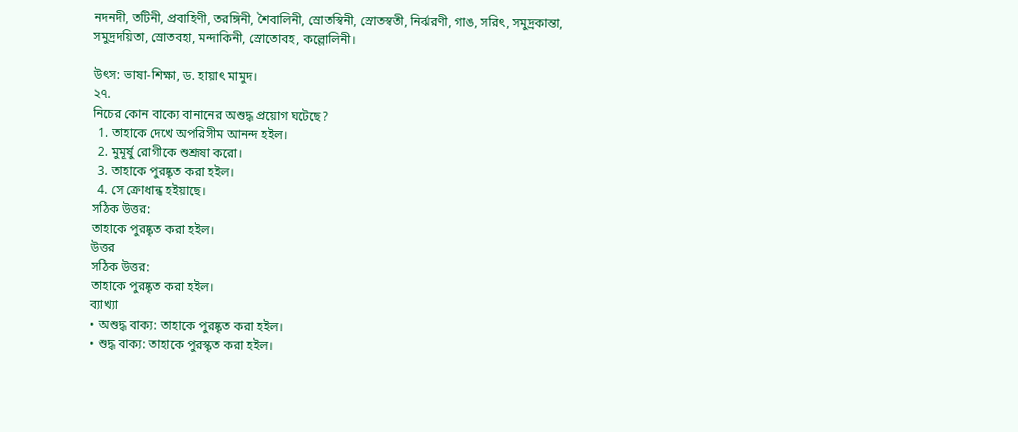নদনদী, তটিনী, প্রবাহিণী, তরঙ্গিনী, শৈবালিনী, স্রোতস্বিনী, স্রোতস্বতী, নির্ঝরণী, গাঙ, সরিৎ, সমুদ্রকান্তা, সমুদ্রদয়িতা, স্রোতবহা, মন্দাকিনী, স্রোতোবহ, কল্লোলিনী।

উৎস: ভাষা-শিক্ষা, ড. হায়াৎ মামুদ।
২৭.
নিচের কোন বাক্যে বানানের অশুদ্ধ প্রয়োগ ঘটেছে?
  1. তাহাকে দেখে অপরিসীম আনন্দ হইল।
  2. মুমূর্ষু রোগীকে শুশ্রূষা করো।
  3. তাহাকে পুরষ্কৃত করা হইল।
  4. সে ক্রোধান্ধ হইয়াছে।
সঠিক উত্তর:
তাহাকে পুরষ্কৃত করা হইল।
উত্তর
সঠিক উত্তর:
তাহাকে পুরষ্কৃত করা হইল।
ব্যাখ্যা
• অশুদ্ধ বাক্য: তাহাকে পুরষ্কৃত করা হইল।
• শুদ্ধ বাক্য: তাহাকে পুরস্কৃত করা হইল।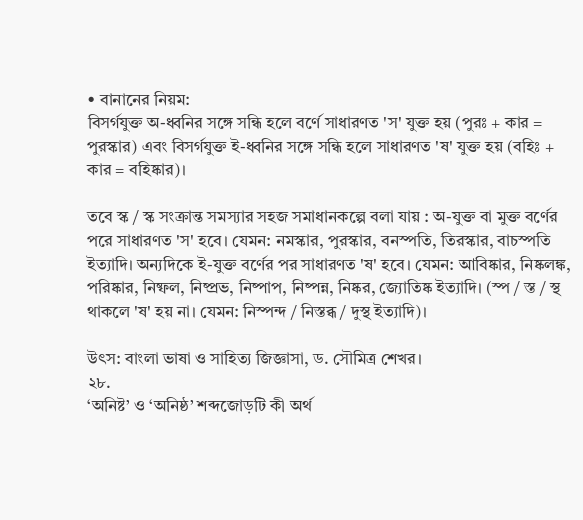• বানানের নিয়ম:
বিসর্গযুক্ত অ-ধ্বনির সঙ্গে সন্ধি হলে বর্ণে সাধারণত 'স' যুক্ত হয় (পুরঃ + কার = পুরস্কার) এবং বিসর্গযুক্ত ই-ধ্বনির সঙ্গে সন্ধি হলে সাধারণত 'ষ' যুক্ত হয় (বহিঃ + কার = বহিষ্কার)।

তবে স্ক / স্ক সংক্রান্ত সমস্যার সহজ সমাধানকল্পে বলা যায় : অ-যুক্ত বা মুক্ত বর্ণের পরে সাধারণত 'স' হবে। যেমন: নমস্কার, পুরস্কার, বনস্পতি, তিরস্কার, বাচস্পতি ইত্যাদি। অন্যদিকে ই-যুক্ত বর্ণের পর সাধারণত 'ষ' হবে। যেমন: আবিষ্কার, নিষ্কলঙ্ক, পরিষ্কার, নিষ্ফল, নিষ্প্রভ, নিষ্পাপ, নিষ্পন্ন, নিষ্কর, জ্যোতিষ্ক ইত্যাদি। (স্প / স্ত / স্থ থাকলে 'ষ' হয় না। যেমন: নিস্পন্দ / নিস্তব্ধ / দুস্থ ইত্যাদি)।

উৎস: বাংলা ভাষা ও সাহিত্য জিজ্ঞাসা, ড. সৌমিত্র শেখর।
২৮.
‘অনিষ্ট’ ও ‘অনিষ্ঠ’ শব্দজোড়টি কী অর্থ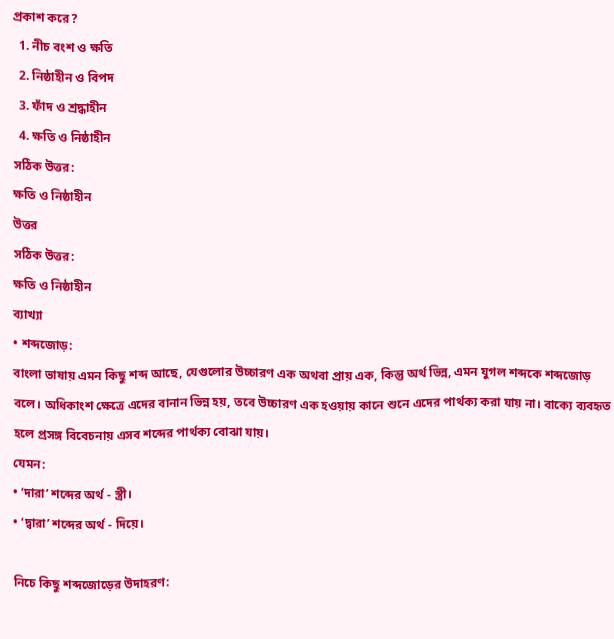প্রকাশ করে?
  1. নীচ বংশ ও ক্ষতি
  2. নিষ্ঠাহীন ও বিপদ
  3. ফাঁদ ও শ্রদ্ধাহীন
  4. ক্ষতি ও নিষ্ঠাহীন
সঠিক উত্তর:
ক্ষতি ও নিষ্ঠাহীন
উত্তর
সঠিক উত্তর:
ক্ষতি ও নিষ্ঠাহীন
ব্যাখ্যা
• শব্দজোড়:
বাংলা ভাষায় এমন কিছু শব্দ আছে, যেগুলোর উচ্চারণ এক অথবা প্রায় এক, কিন্তু অর্থ ভিন্ন, এমন যুগল শব্দকে শব্দজোড় বলে। অধিকাংশ ক্ষেত্রে এদের বানান ভিন্ন হয়, তবে উচ্চারণ এক হওয়ায় কানে শুনে এদের পার্থক্য করা যায় না। বাক্যে ব্যবহৃত হলে প্রসঙ্গ বিবেচনায় এসব শব্দের পার্থক্য বোঝা যায়।
যেমন:
• ‘দারা’ শব্দের অর্থ - স্ত্রী।
• ‘দ্বারা’ শব্দের অর্থ - দিয়ে।

নিচে কিছু শব্দজোড়ের উদাহরণ: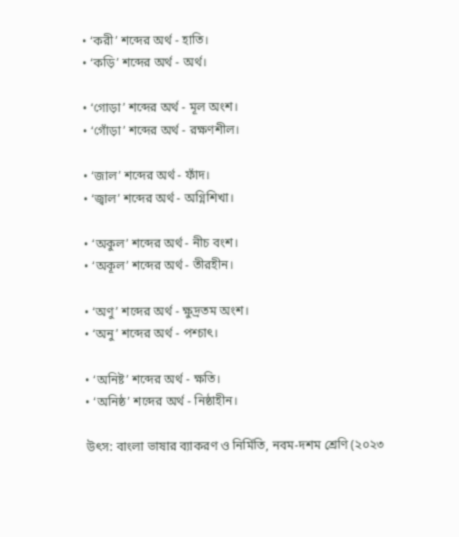• ‘করী’ শব্দের অর্থ - হাতি।
• ‘কড়ি’ শব্দের অর্থ - অর্থ।

• ‘গোড়া’ শব্দের অর্থ - মূল অংশ।
• ‘গোঁড়া’ শব্দের অর্থ - রক্ষণশীল।

• ‘জাল’ শব্দের অর্থ - ফাঁদ।
• ‘জ্বাল’ শব্দের অর্থ - অগ্নিশিখা।

• ‘অকুল’ শব্দের অর্থ - নীচ বংশ।
• ‘অকূল’ শব্দের অর্থ - তীরহীন।

• ‘অণু’ শব্দের অর্থ - ক্ষুদ্রতম অংশ।
• ‘অনু’ শব্দের অর্থ - পশ্চাৎ।

• ‘অনিষ্ট’ শব্দের অর্থ - ক্ষতি।
• ‘অনিষ্ঠ’ শব্দের অর্থ - নিষ্ঠাহীন।

উৎস: বাংলা ভাষার ব্যাকরণ ও নির্মিতি, নবম-দশম শ্রেণি (২০২৩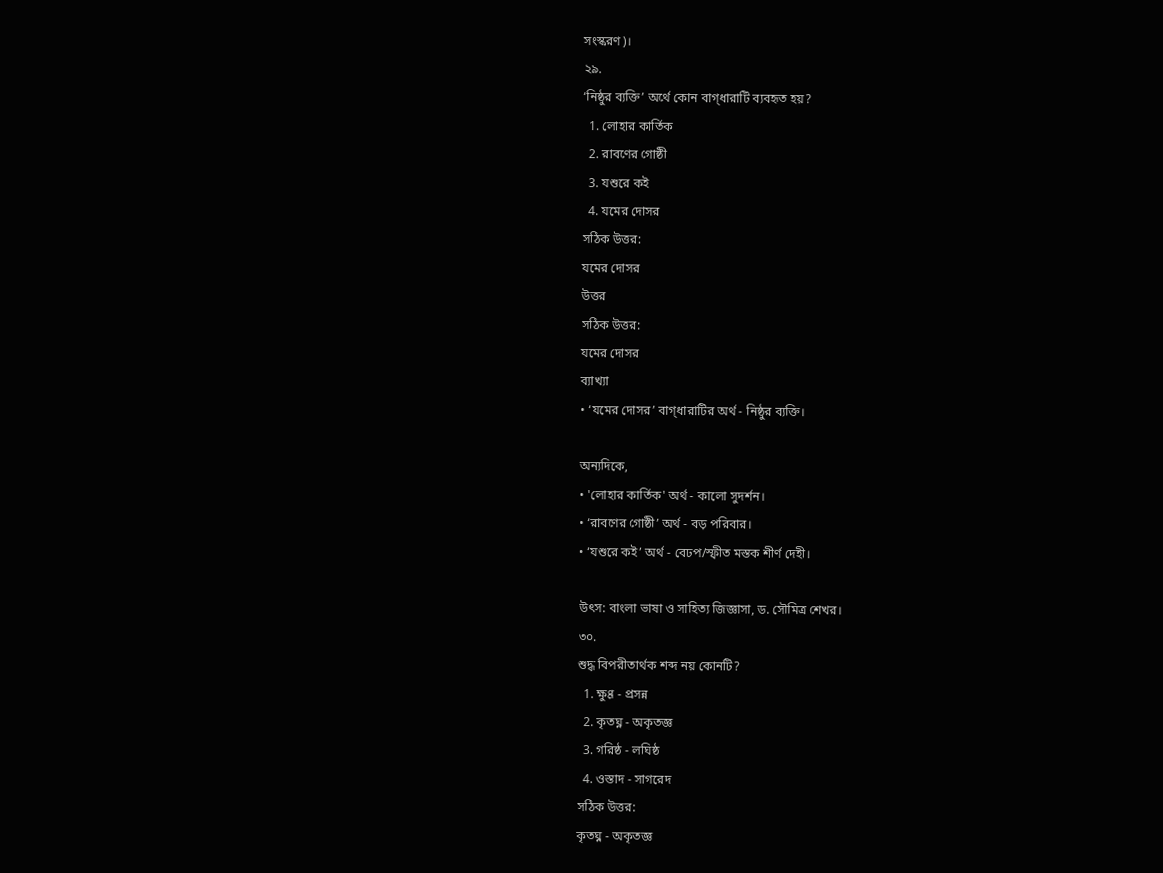সংস্করণ)।
২৯.
‘নিষ্ঠুর ব্যক্তি’ অর্থে কোন বাগ্‌ধারাটি ব্যবহৃত হয়?
  1. লোহার কার্তিক
  2. রাবণের গোষ্ঠী
  3. যশুরে কই
  4. যমের দোসর
সঠিক উত্তর:
যমের দোসর
উত্তর
সঠিক উত্তর:
যমের দোসর
ব্যাখ্যা
• ‘যমের দোসর’ বাগ্‌ধারাটির অর্থ - নিষ্ঠুর ব্যক্তি।

অন্যদিকে,
• 'লোহার কার্তিক' অর্থ - কালো সুদর্শন।
• ‘রাবণের গোষ্ঠী’ অর্থ - বড় পরিবার।
• ‘যশুরে কই’ অর্থ - বেঢপ/স্ফীত মস্তক শীর্ণ দেহী।

উৎস: বাংলা ভাষা ও সাহিত্য জিজ্ঞাসা, ড. সৌমিত্র শেখর।
৩০.
শুদ্ধ বিপরীতার্থক শব্দ নয় কোনটি?
  1. ক্ষুণ্ণ - প্রসন্ন
  2. কৃতঘ্ন - অকৃতজ্ঞ
  3. গরিষ্ঠ - লঘিষ্ঠ
  4. ওস্তাদ - সাগরেদ
সঠিক উত্তর:
কৃতঘ্ন - অকৃতজ্ঞ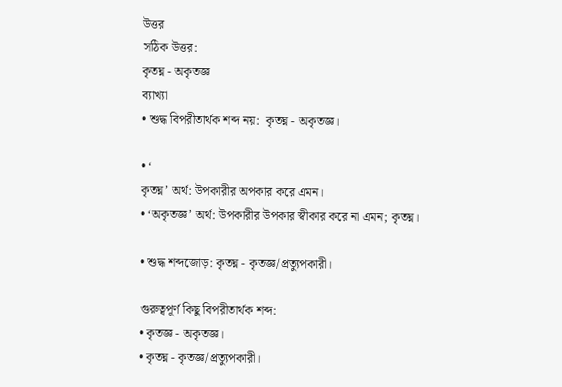উত্তর
সঠিক উত্তর:
কৃতঘ্ন - অকৃতজ্ঞ
ব্যাখ্যা
• শুদ্ধ বিপরীতার্থক শব্দ নয়:  কৃতঘ্ন - অকৃতজ্ঞ।

• ‘
কৃতঘ্ন’ অর্থ: উপকারীর অপকার করে এমন।
• ‘অকৃতজ্ঞ’ অর্থ: উপকারীর উপকার স্বীকার করে না এমন; কৃতঘ্ন।

• শুদ্ধ শব্দজোড়: কৃতঘ্ন - কৃতজ্ঞ/প্রত্যুপকারী।

গুরুত্বপূর্ণ কিছু বিপরীতার্থক শব্দ:
• কৃতজ্ঞ - অকৃতজ্ঞ।
• কৃতঘ্ন - কৃতজ্ঞ/প্রত্যুপকারী।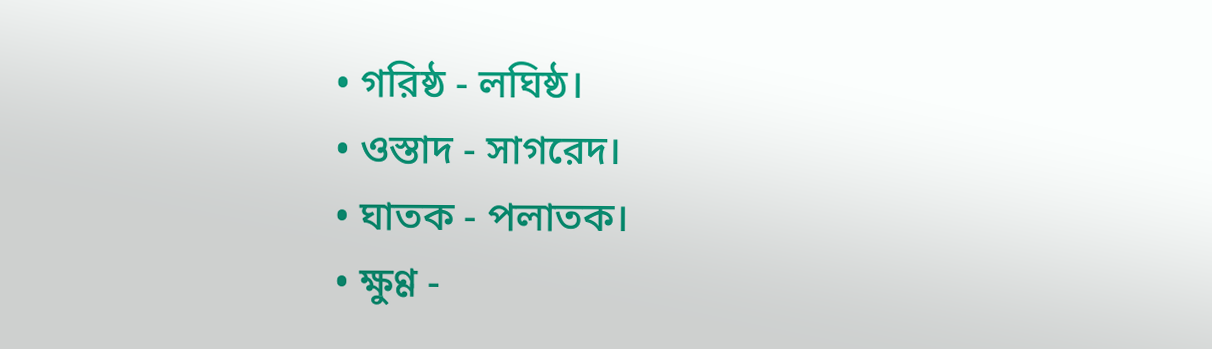• গরিষ্ঠ - লঘিষ্ঠ।
• ওস্তাদ - সাগরেদ।
• ঘাতক - পলাতক।
• ক্ষুণ্ণ -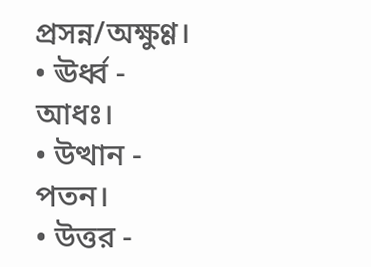প্রসন্ন/অক্ষুণ্ণ।
• ঊর্ধ্ব - আধঃ।
• উত্থান - পতন।
• উত্তর -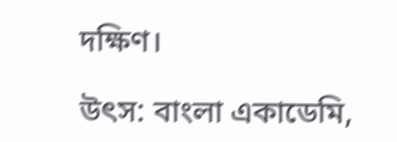দক্ষিণ।

উৎস: বাংলা একাডেমি,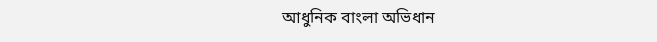আধুনিক বাংলা অভিধান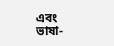এবং ভাষা-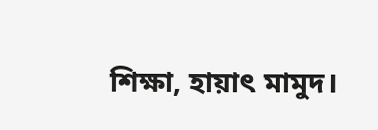শিক্ষা, হায়াৎ মামুদ।